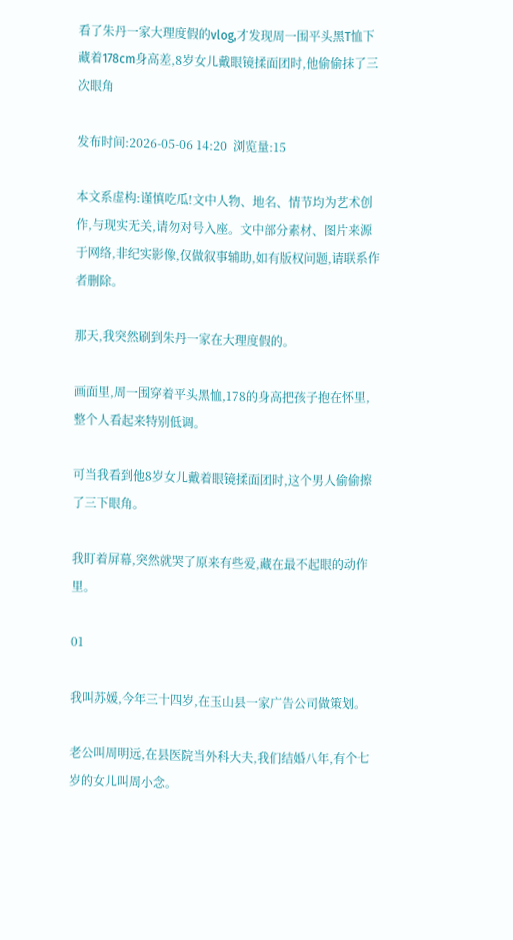看了朱丹一家大理度假的vlog,才发现周一围平头黑T恤下藏着178cm身高差,8岁女儿戴眼镜揉面团时,他偷偷抹了三次眼角

发布时间:2026-05-06 14:20  浏览量:15

本文系虚构:谨慎吃瓜!文中人物、地名、情节均为艺术创作,与现实无关,请勿对号入座。文中部分素材、图片来源于网络,非纪实影像,仅做叙事辅助,如有版权问题,请联系作者删除。

那天,我突然刷到朱丹一家在大理度假的。

画面里,周一围穿着平头黑恤,178的身高把孩子抱在怀里,整个人看起来特别低调。

可当我看到他8岁女儿戴着眼镜揉面团时,这个男人偷偷擦了三下眼角。

我盯着屏幕,突然就哭了原来有些爱,藏在最不起眼的动作里。

01

我叫苏媛,今年三十四岁,在玉山县一家广告公司做策划。

老公叫周明远,在县医院当外科大夫,我们结婚八年,有个七岁的女儿叫周小念。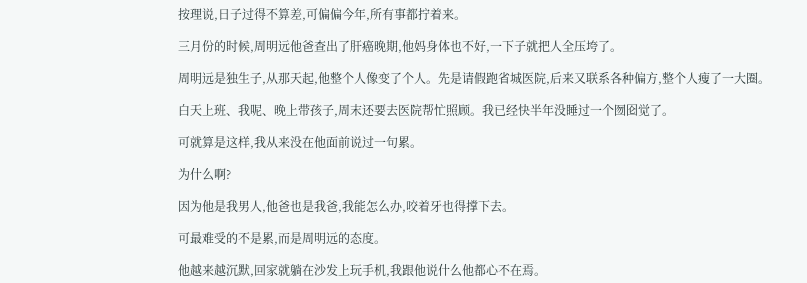按理说,日子过得不算差,可偏偏今年,所有事都拧着来。

三月份的时候,周明远他爸查出了肝癌晚期,他妈身体也不好,一下子就把人全压垮了。

周明远是独生子,从那天起,他整个人像变了个人。先是请假跑省城医院,后来又联系各种偏方,整个人瘦了一大圈。

白天上班、我呢、晚上带孩子,周末还要去医院帮忙照顾。我已经快半年没睡过一个囫囵觉了。

可就算是这样,我从来没在他面前说过一句累。

为什么啊?

因为他是我男人,他爸也是我爸,我能怎么办,咬着牙也得撑下去。

可最难受的不是累,而是周明远的态度。

他越来越沉默,回家就躺在沙发上玩手机,我跟他说什么他都心不在焉。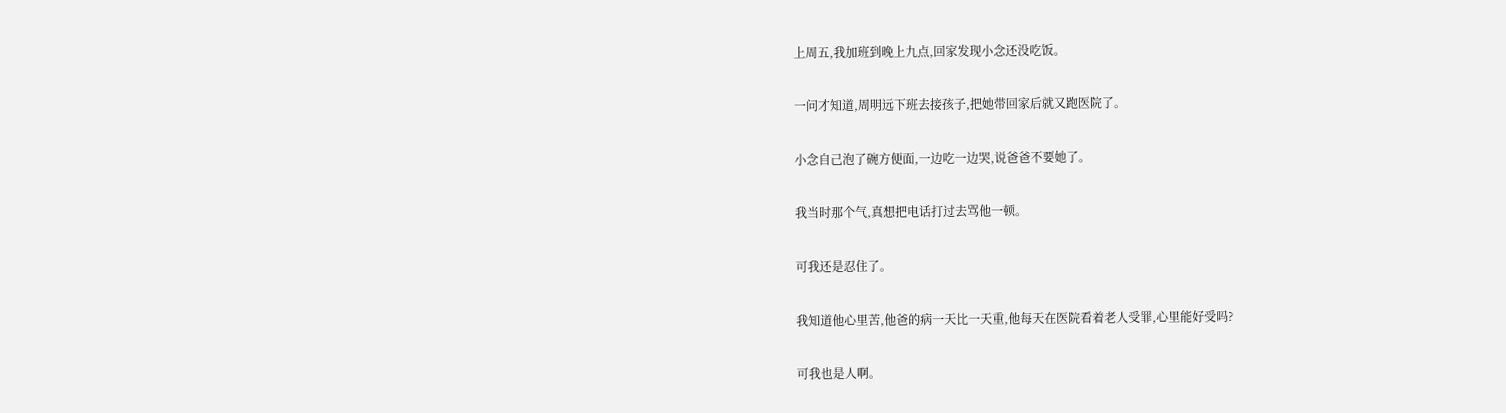上周五,我加班到晚上九点,回家发现小念还没吃饭。

一问才知道,周明远下班去接孩子,把她带回家后就又跑医院了。

小念自己泡了碗方便面,一边吃一边哭,说爸爸不要她了。

我当时那个气,真想把电话打过去骂他一顿。

可我还是忍住了。

我知道他心里苦,他爸的病一天比一天重,他每天在医院看着老人受罪,心里能好受吗?

可我也是人啊。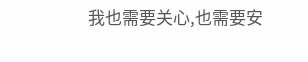我也需要关心,也需要安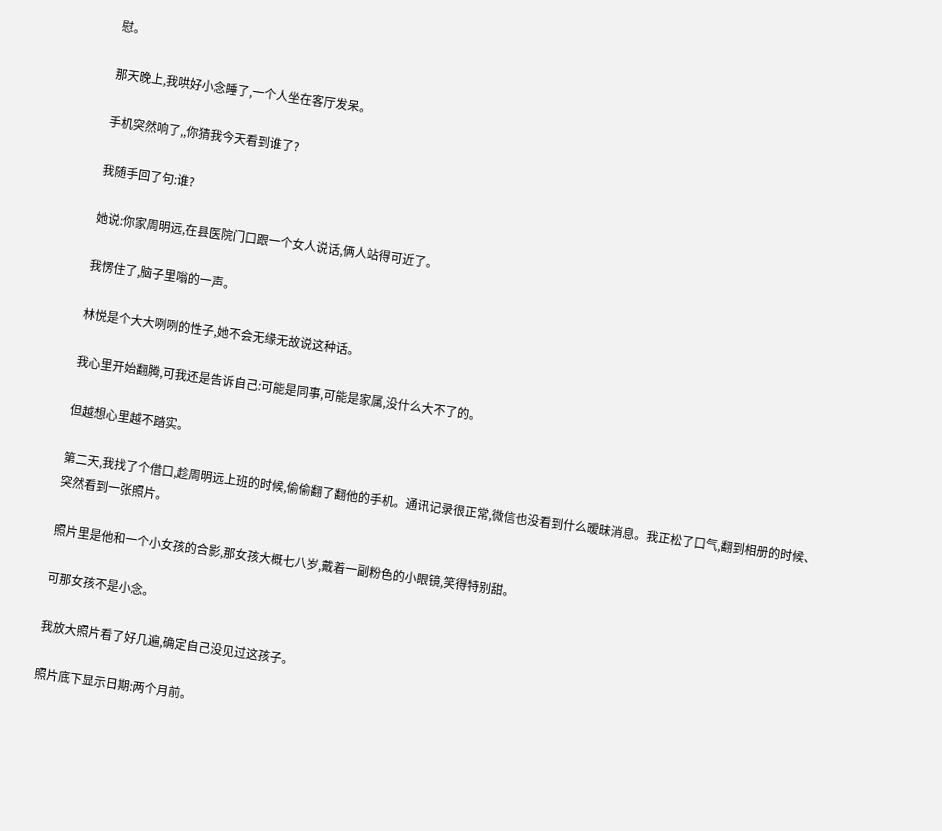慰。

那天晚上,我哄好小念睡了,一个人坐在客厅发呆。

手机突然响了,,你猜我今天看到谁了?

我随手回了句:谁?

她说:你家周明远,在县医院门口跟一个女人说话,俩人站得可近了。

我愣住了,脑子里嗡的一声。

林悦是个大大咧咧的性子,她不会无缘无故说这种话。

我心里开始翻腾,可我还是告诉自己:可能是同事,可能是家属,没什么大不了的。

但越想心里越不踏实。

第二天,我找了个借口,趁周明远上班的时候,偷偷翻了翻他的手机。通讯记录很正常,微信也没看到什么暧昧消息。我正松了口气,翻到相册的时候、突然看到一张照片。

照片里是他和一个小女孩的合影,那女孩大概七八岁,戴着一副粉色的小眼镜,笑得特别甜。

可那女孩不是小念。

我放大照片看了好几遍,确定自己没见过这孩子。

照片底下显示日期:两个月前。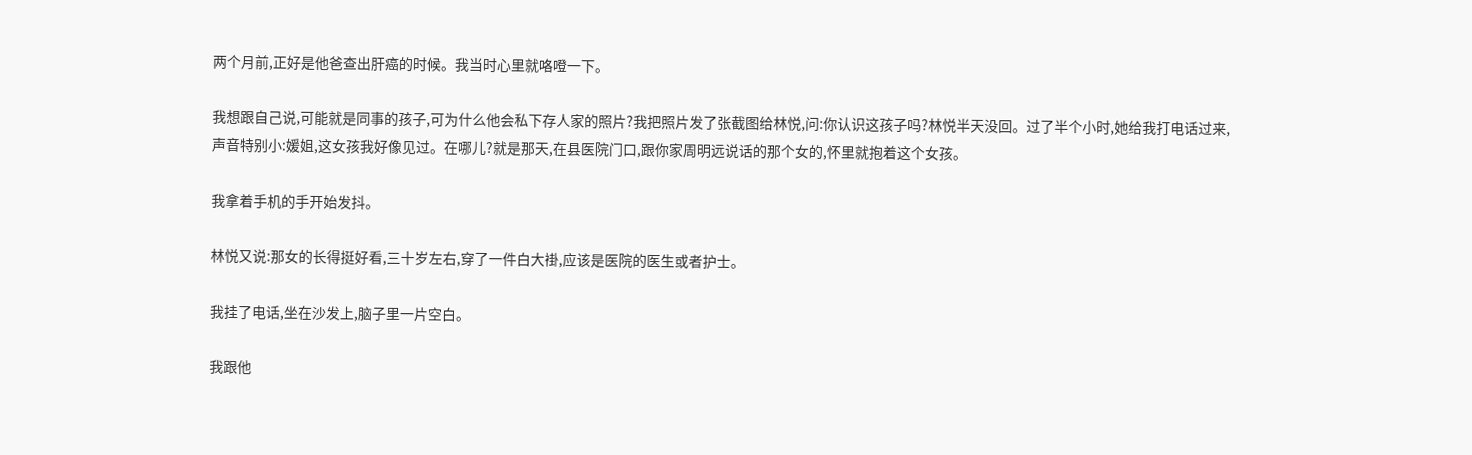两个月前,正好是他爸查出肝癌的时候。我当时心里就咯噔一下。

我想跟自己说,可能就是同事的孩子,可为什么他会私下存人家的照片?我把照片发了张截图给林悦,问:你认识这孩子吗?林悦半天没回。过了半个小时,她给我打电话过来,声音特别小:媛姐,这女孩我好像见过。在哪儿?就是那天,在县医院门口,跟你家周明远说话的那个女的,怀里就抱着这个女孩。

我拿着手机的手开始发抖。

林悦又说:那女的长得挺好看,三十岁左右,穿了一件白大褂,应该是医院的医生或者护士。

我挂了电话,坐在沙发上,脑子里一片空白。

我跟他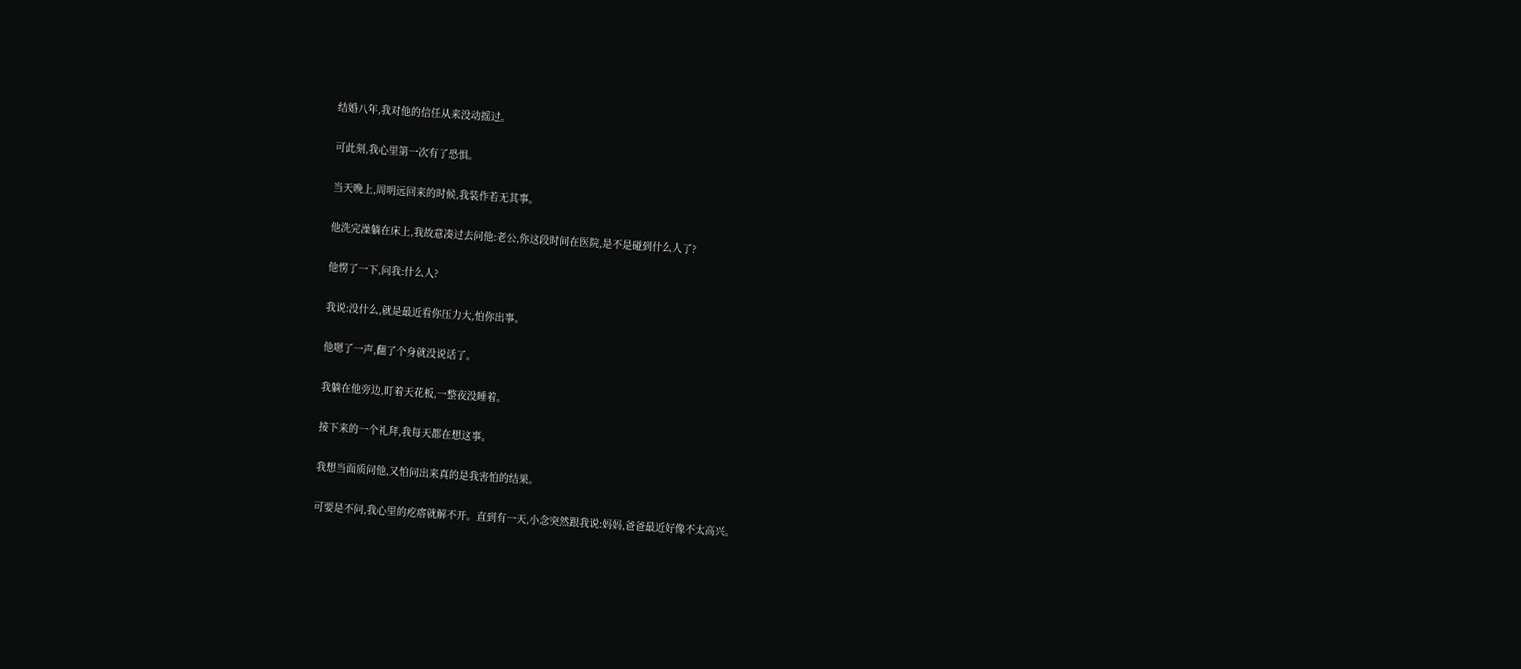结婚八年,我对他的信任从来没动摇过。

可此刻,我心里第一次有了恐惧。

当天晚上,周明远回来的时候,我装作若无其事。

他洗完澡躺在床上,我故意凑过去问他:老公,你这段时间在医院,是不是碰到什么人了?

他愣了一下,问我:什么人?

我说:没什么,就是最近看你压力大,怕你出事。

他嗯了一声,翻了个身就没说话了。

我躺在他旁边,盯着天花板,一整夜没睡着。

接下来的一个礼拜,我每天都在想这事。

我想当面质问他,又怕问出来真的是我害怕的结果。

可要是不问,我心里的疙瘩就解不开。直到有一天,小念突然跟我说:妈妈,爸爸最近好像不太高兴。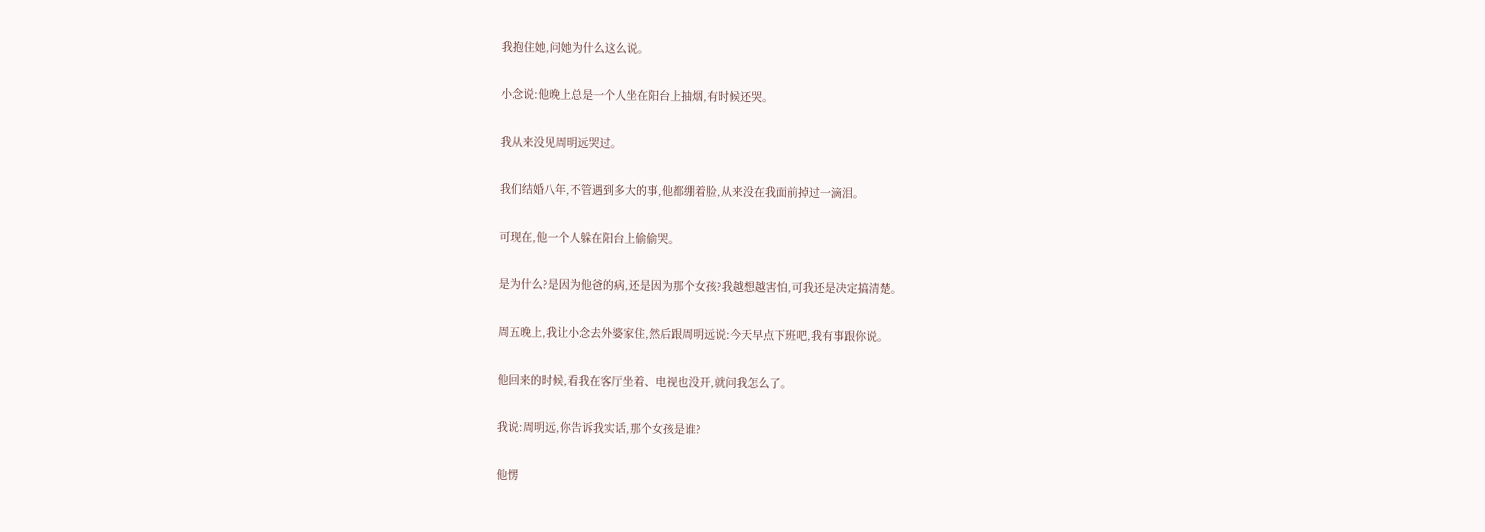我抱住她,问她为什么这么说。

小念说:他晚上总是一个人坐在阳台上抽烟,有时候还哭。

我从来没见周明远哭过。

我们结婚八年,不管遇到多大的事,他都绷着脸,从来没在我面前掉过一滴泪。

可现在,他一个人躲在阳台上偷偷哭。

是为什么?是因为他爸的病,还是因为那个女孩?我越想越害怕,可我还是决定搞清楚。

周五晚上,我让小念去外婆家住,然后跟周明远说:今天早点下班吧,我有事跟你说。

他回来的时候,看我在客厅坐着、电视也没开,就问我怎么了。

我说:周明远,你告诉我实话,那个女孩是谁?

他愣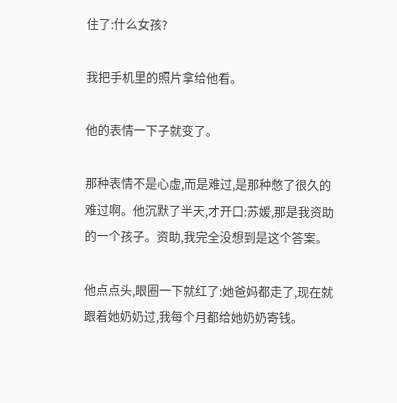住了:什么女孩?

我把手机里的照片拿给他看。

他的表情一下子就变了。

那种表情不是心虚,而是难过,是那种憋了很久的难过啊。他沉默了半天,才开口:苏媛,那是我资助的一个孩子。资助,我完全没想到是这个答案。

他点点头,眼圈一下就红了:她爸妈都走了,现在就跟着她奶奶过,我每个月都给她奶奶寄钱。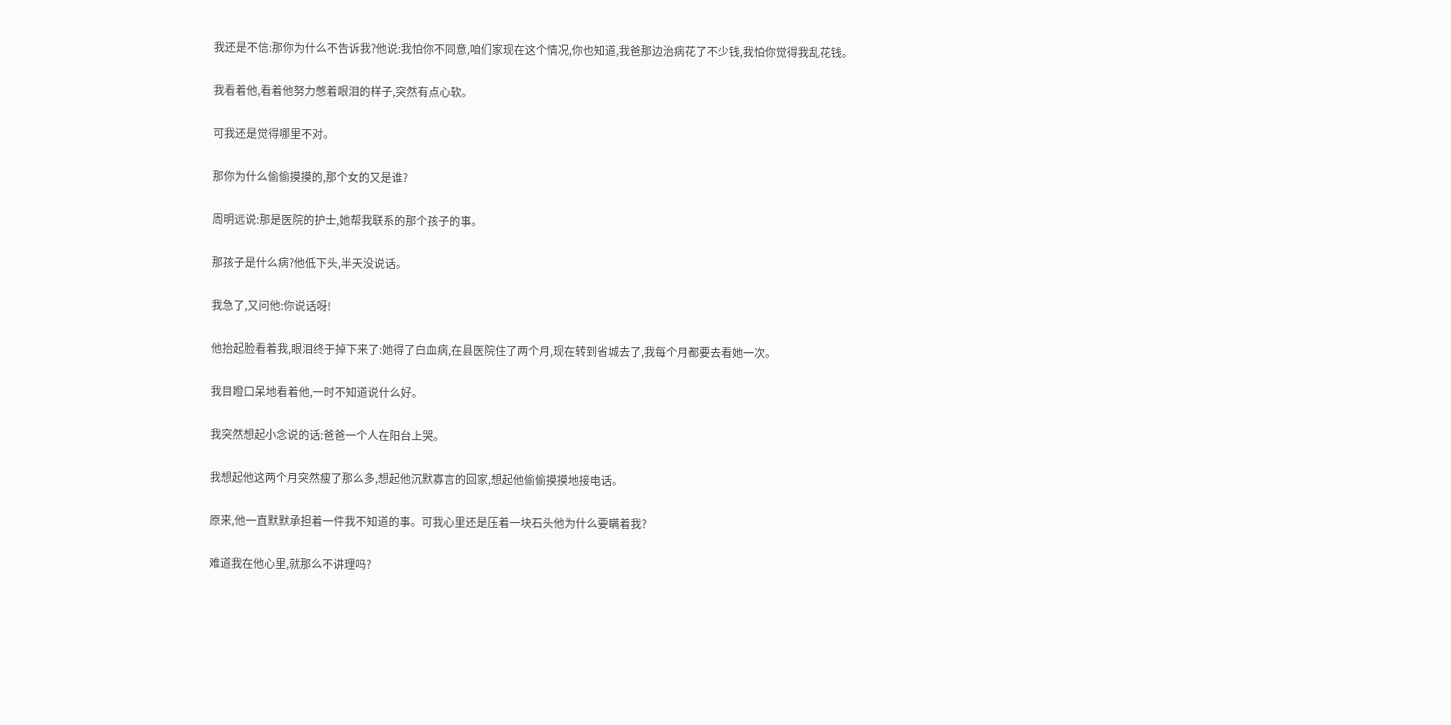我还是不信:那你为什么不告诉我?他说:我怕你不同意,咱们家现在这个情况,你也知道,我爸那边治病花了不少钱,我怕你觉得我乱花钱。

我看着他,看着他努力憋着眼泪的样子,突然有点心软。

可我还是觉得哪里不对。

那你为什么偷偷摸摸的,那个女的又是谁?

周明远说:那是医院的护士,她帮我联系的那个孩子的事。

那孩子是什么病?他低下头,半天没说话。

我急了,又问他:你说话呀!

他抬起脸看着我,眼泪终于掉下来了:她得了白血病,在县医院住了两个月,现在转到省城去了,我每个月都要去看她一次。

我目瞪口呆地看着他,一时不知道说什么好。

我突然想起小念说的话:爸爸一个人在阳台上哭。

我想起他这两个月突然瘦了那么多,想起他沉默寡言的回家,想起他偷偷摸摸地接电话。

原来,他一直默默承担着一件我不知道的事。可我心里还是压着一块石头他为什么要瞒着我?

难道我在他心里,就那么不讲理吗?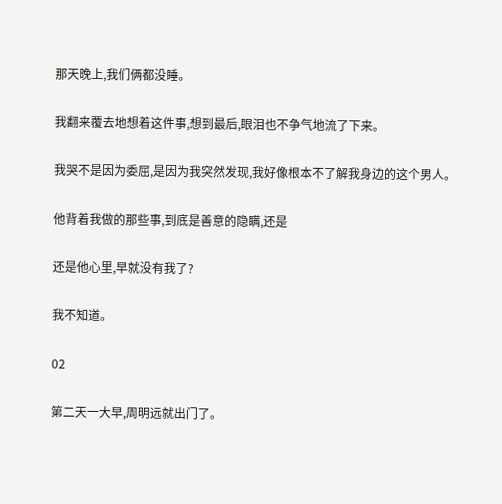那天晚上,我们俩都没睡。

我翻来覆去地想着这件事,想到最后,眼泪也不争气地流了下来。

我哭不是因为委屈,是因为我突然发现,我好像根本不了解我身边的这个男人。

他背着我做的那些事,到底是善意的隐瞒,还是

还是他心里,早就没有我了?

我不知道。

02

第二天一大早,周明远就出门了。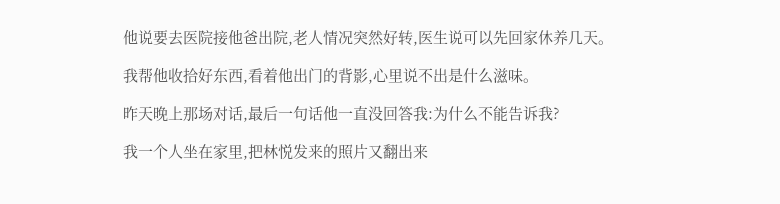他说要去医院接他爸出院,老人情况突然好转,医生说可以先回家休养几天。

我帮他收拾好东西,看着他出门的背影,心里说不出是什么滋味。

昨天晚上那场对话,最后一句话他一直没回答我:为什么不能告诉我?

我一个人坐在家里,把林悦发来的照片又翻出来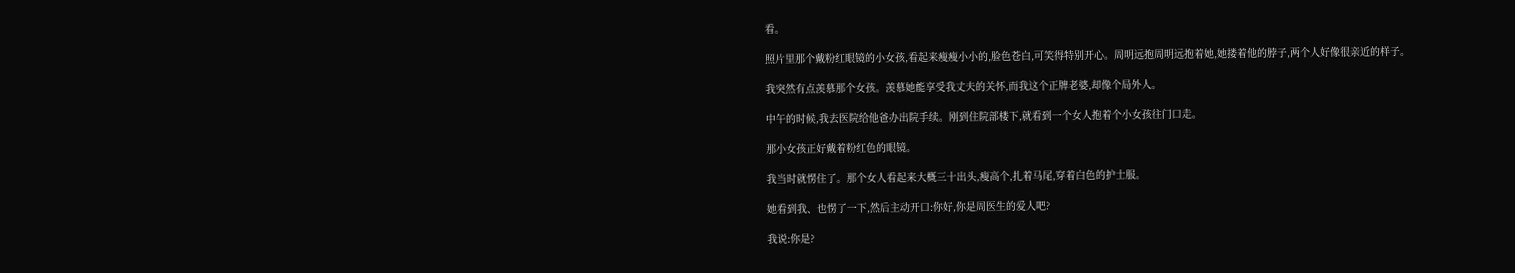看。

照片里那个戴粉红眼镜的小女孩,看起来瘦瘦小小的,脸色苍白,可笑得特别开心。周明远抱周明远抱着她,她搂着他的脖子,两个人好像很亲近的样子。

我突然有点羡慕那个女孩。羡慕她能享受我丈夫的关怀,而我这个正牌老婆,却像个局外人。

中午的时候,我去医院给他爸办出院手续。刚到住院部楼下,就看到一个女人抱着个小女孩往门口走。

那小女孩正好戴着粉红色的眼镜。

我当时就愣住了。那个女人看起来大概三十出头,瘦高个,扎着马尾,穿着白色的护士服。

她看到我、也愣了一下,然后主动开口:你好,你是周医生的爱人吧?

我说:你是?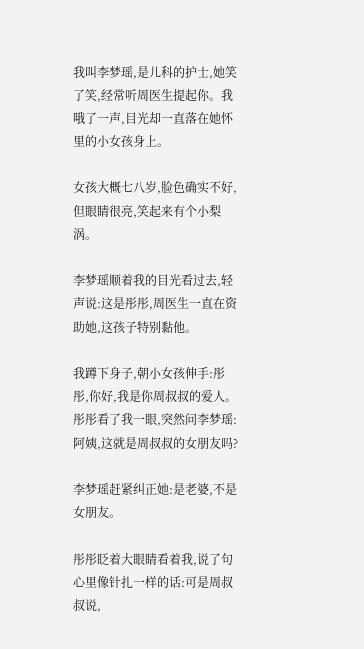我叫李梦瑶,是儿科的护士,她笑了笑,经常听周医生提起你。我哦了一声,目光却一直落在她怀里的小女孩身上。

女孩大概七八岁,脸色确实不好,但眼睛很亮,笑起来有个小梨涡。

李梦瑶顺着我的目光看过去,轻声说:这是彤彤,周医生一直在资助她,这孩子特别黏他。

我蹲下身子,朝小女孩伸手:彤彤,你好,我是你周叔叔的爱人。彤彤看了我一眼,突然问李梦瑶:阿姨,这就是周叔叔的女朋友吗?

李梦瑶赶紧纠正她:是老婆,不是女朋友。

彤彤眨着大眼睛看着我,说了句心里像针扎一样的话:可是周叔叔说,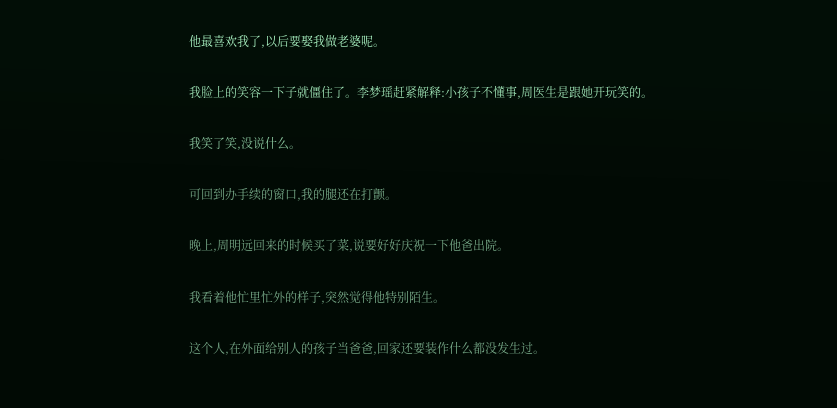他最喜欢我了,以后要娶我做老婆呢。

我脸上的笑容一下子就僵住了。李梦瑶赶紧解释:小孩子不懂事,周医生是跟她开玩笑的。

我笑了笑,没说什么。

可回到办手续的窗口,我的腿还在打颤。

晚上,周明远回来的时候买了菜,说要好好庆祝一下他爸出院。

我看着他忙里忙外的样子,突然觉得他特别陌生。

这个人,在外面给别人的孩子当爸爸,回家还要装作什么都没发生过。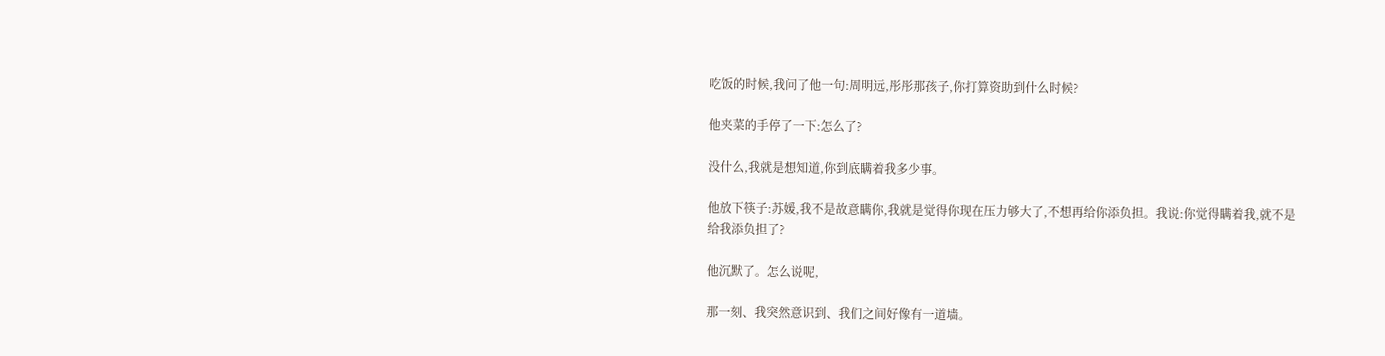吃饭的时候,我问了他一句:周明远,彤彤那孩子,你打算资助到什么时候?

他夹菜的手停了一下:怎么了?

没什么,我就是想知道,你到底瞒着我多少事。

他放下筷子:苏媛,我不是故意瞒你,我就是觉得你现在压力够大了,不想再给你添负担。我说:你觉得瞒着我,就不是给我添负担了?

他沉默了。怎么说呢,

那一刻、我突然意识到、我们之间好像有一道墙。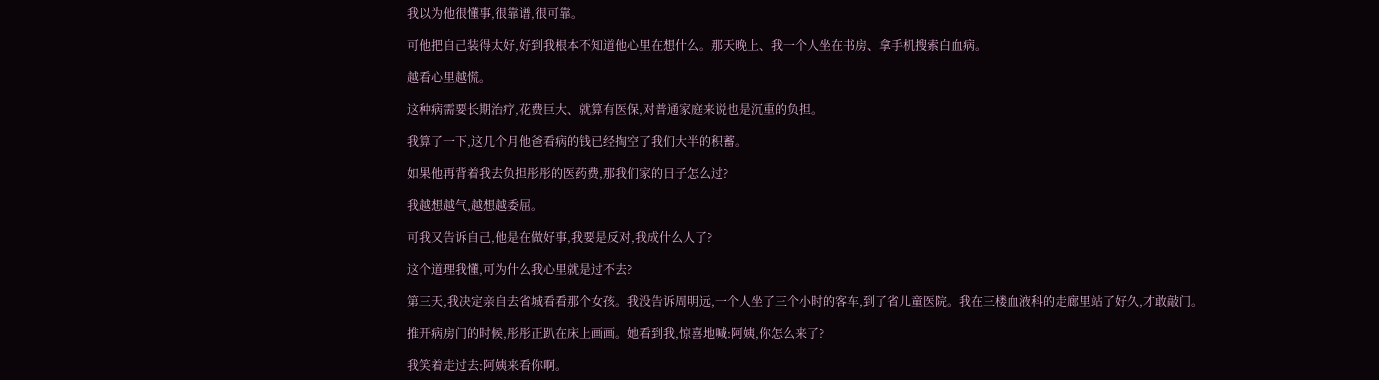我以为他很懂事,很靠谱,很可靠。

可他把自己装得太好,好到我根本不知道他心里在想什么。那天晚上、我一个人坐在书房、拿手机搜索白血病。

越看心里越慌。

这种病需要长期治疗,花费巨大、就算有医保,对普通家庭来说也是沉重的负担。

我算了一下,这几个月他爸看病的钱已经掏空了我们大半的积蓄。

如果他再背着我去负担彤彤的医药费,那我们家的日子怎么过?

我越想越气,越想越委屈。

可我又告诉自己,他是在做好事,我要是反对,我成什么人了?

这个道理我懂,可为什么我心里就是过不去?

第三天,我决定亲自去省城看看那个女孩。我没告诉周明远,一个人坐了三个小时的客车,到了省儿童医院。我在三楼血液科的走廊里站了好久,才敢敲门。

推开病房门的时候,彤彤正趴在床上画画。她看到我,惊喜地喊:阿姨,你怎么来了?

我笑着走过去:阿姨来看你啊。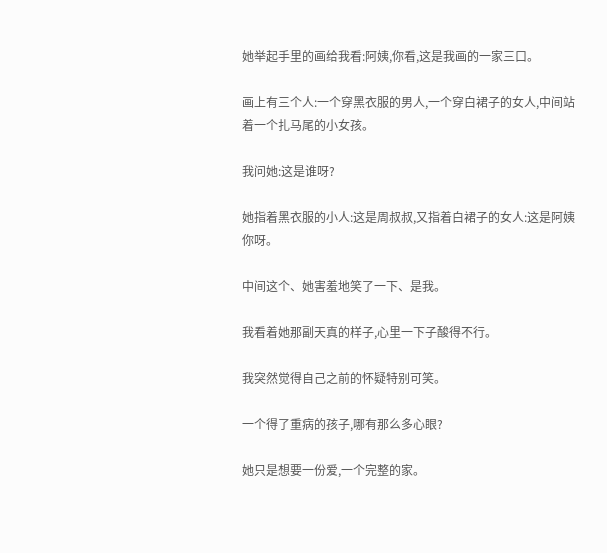她举起手里的画给我看:阿姨,你看,这是我画的一家三口。

画上有三个人:一个穿黑衣服的男人,一个穿白裙子的女人,中间站着一个扎马尾的小女孩。

我问她:这是谁呀?

她指着黑衣服的小人:这是周叔叔,又指着白裙子的女人:这是阿姨你呀。

中间这个、她害羞地笑了一下、是我。

我看着她那副天真的样子,心里一下子酸得不行。

我突然觉得自己之前的怀疑特别可笑。

一个得了重病的孩子,哪有那么多心眼?

她只是想要一份爱,一个完整的家。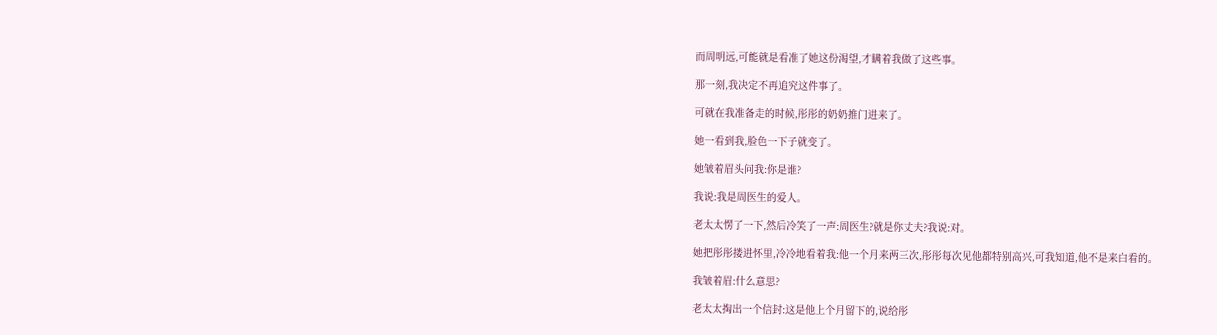而周明远,可能就是看准了她这份渴望,才瞒着我做了这些事。

那一刻,我决定不再追究这件事了。

可就在我准备走的时候,彤彤的奶奶推门进来了。

她一看到我,脸色一下子就变了。

她皱着眉头问我:你是谁?

我说:我是周医生的爱人。

老太太愣了一下,然后冷笑了一声:周医生?就是你丈夫?我说:对。

她把彤彤搂进怀里,冷冷地看着我:他一个月来两三次,彤彤每次见他都特别高兴,可我知道,他不是来白看的。

我皱着眉:什么意思?

老太太掏出一个信封:这是他上个月留下的,说给彤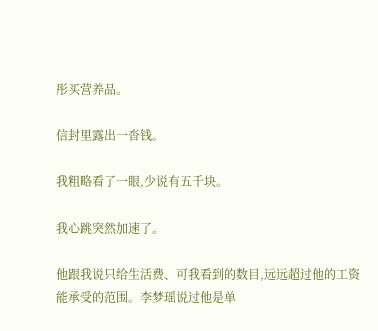彤买营养品。

信封里露出一沓钱。

我粗略看了一眼,少说有五千块。

我心跳突然加速了。

他跟我说只给生活费、可我看到的数目,远远超过他的工资能承受的范围。李梦瑶说过他是单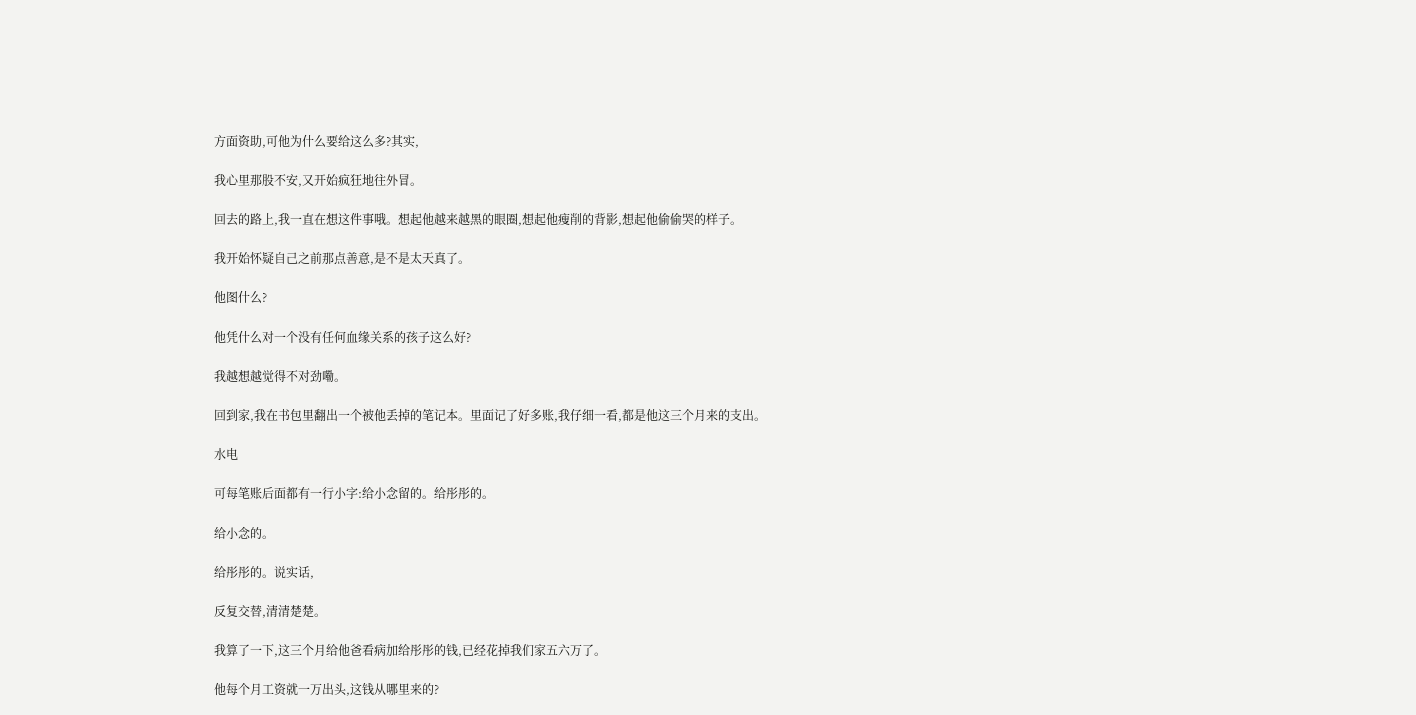方面资助,可他为什么要给这么多?其实,

我心里那股不安,又开始疯狂地往外冒。

回去的路上,我一直在想这件事哦。想起他越来越黑的眼圈,想起他瘦削的背影,想起他偷偷哭的样子。

我开始怀疑自己之前那点善意,是不是太天真了。

他图什么?

他凭什么对一个没有任何血缘关系的孩子这么好?

我越想越觉得不对劲嘞。

回到家,我在书包里翻出一个被他丢掉的笔记本。里面记了好多账,我仔细一看,都是他这三个月来的支出。

水电

可每笔账后面都有一行小字:给小念留的。给彤彤的。

给小念的。

给彤彤的。说实话,

反复交替,清清楚楚。

我算了一下,这三个月给他爸看病加给彤彤的钱,已经花掉我们家五六万了。

他每个月工资就一万出头,这钱从哪里来的?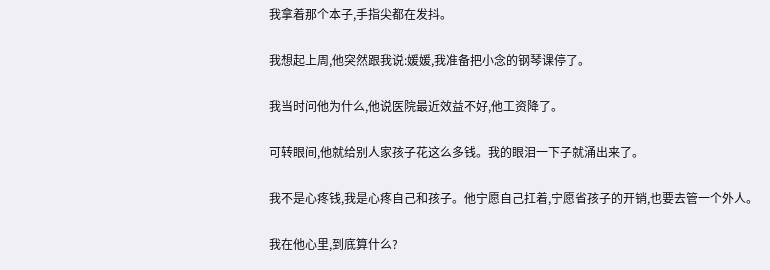我拿着那个本子,手指尖都在发抖。

我想起上周,他突然跟我说:媛媛,我准备把小念的钢琴课停了。

我当时问他为什么,他说医院最近效益不好,他工资降了。

可转眼间,他就给别人家孩子花这么多钱。我的眼泪一下子就涌出来了。

我不是心疼钱,我是心疼自己和孩子。他宁愿自己扛着,宁愿省孩子的开销,也要去管一个外人。

我在他心里,到底算什么?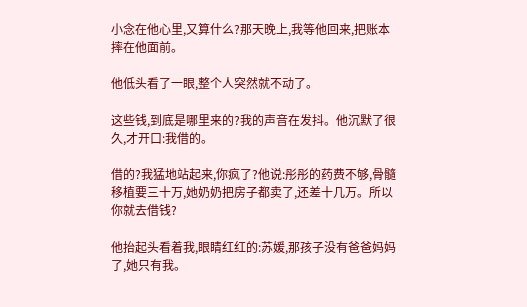小念在他心里,又算什么?那天晚上,我等他回来,把账本摔在他面前。

他低头看了一眼,整个人突然就不动了。

这些钱,到底是哪里来的?我的声音在发抖。他沉默了很久,才开口:我借的。

借的?我猛地站起来,你疯了?他说:彤彤的药费不够,骨髓移植要三十万,她奶奶把房子都卖了,还差十几万。所以你就去借钱?

他抬起头看着我,眼睛红红的:苏媛,那孩子没有爸爸妈妈了,她只有我。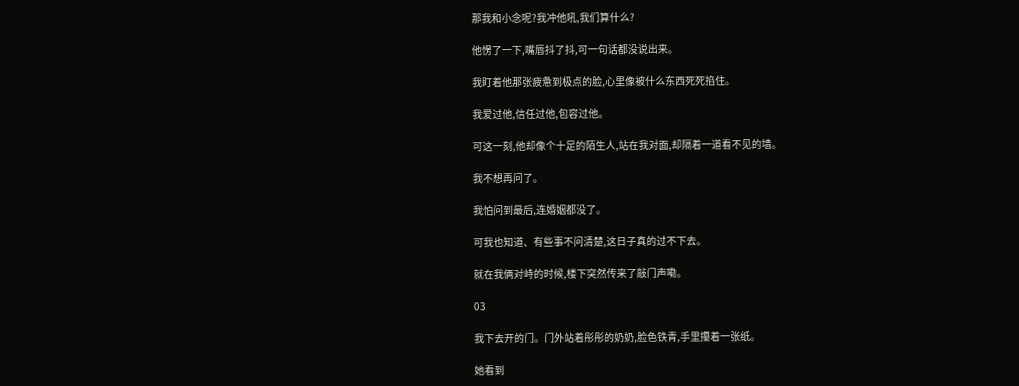那我和小念呢?我冲他吼,我们算什么?

他愣了一下,嘴唇抖了抖,可一句话都没说出来。

我盯着他那张疲惫到极点的脸,心里像被什么东西死死掐住。

我爱过他,信任过他,包容过他。

可这一刻,他却像个十足的陌生人,站在我对面,却隔着一道看不见的墙。

我不想再问了。

我怕问到最后,连婚姻都没了。

可我也知道、有些事不问清楚,这日子真的过不下去。

就在我俩对峙的时候,楼下突然传来了敲门声嘞。

03

我下去开的门。门外站着彤彤的奶奶,脸色铁青,手里攥着一张纸。

她看到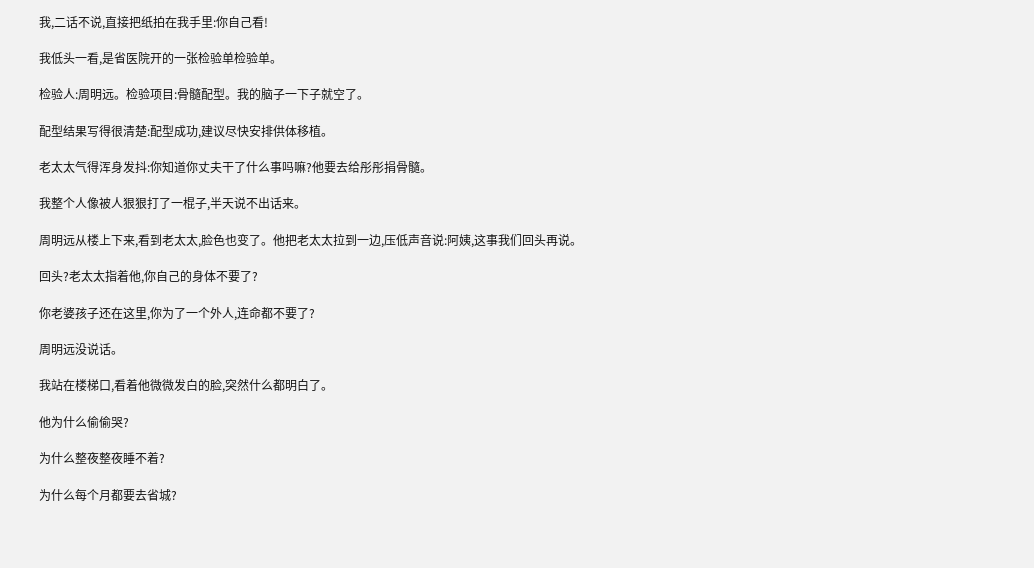我,二话不说,直接把纸拍在我手里:你自己看!

我低头一看,是省医院开的一张检验单检验单。

检验人:周明远。检验项目:骨髓配型。我的脑子一下子就空了。

配型结果写得很清楚:配型成功,建议尽快安排供体移植。

老太太气得浑身发抖:你知道你丈夫干了什么事吗嘛?他要去给彤彤捐骨髓。

我整个人像被人狠狠打了一棍子,半天说不出话来。

周明远从楼上下来,看到老太太,脸色也变了。他把老太太拉到一边,压低声音说:阿姨,这事我们回头再说。

回头?老太太指着他,你自己的身体不要了?

你老婆孩子还在这里,你为了一个外人,连命都不要了?

周明远没说话。

我站在楼梯口,看着他微微发白的脸,突然什么都明白了。

他为什么偷偷哭?

为什么整夜整夜睡不着?

为什么每个月都要去省城?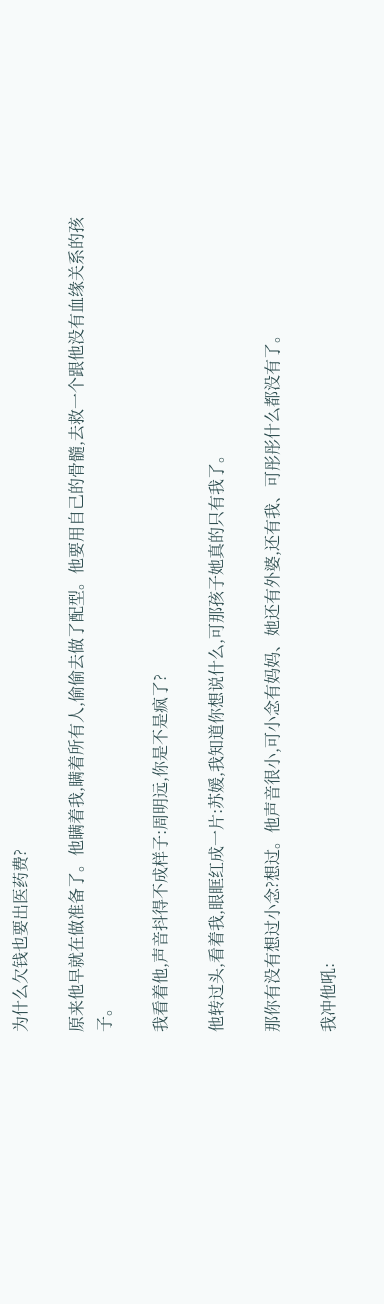为什么欠钱也要出医药费?

原来他早就在做准备了。他瞒着我,瞒着所有人,偷偷去做了配型。他要用自己的骨髓,去救一个跟他没有血缘关系的孩子。

我看着他,声音抖得不成样子:周明远,你是不是疯了?

他转过头,看着我,眼眶红成一片:苏媛,我知道你想说什么,可那孩子她真的只有我了。

那你有没有想过小念?想过。他声音很小,可小念有妈妈、她还有外婆,还有我、可彤彤什么都没有了。

我冲他吼: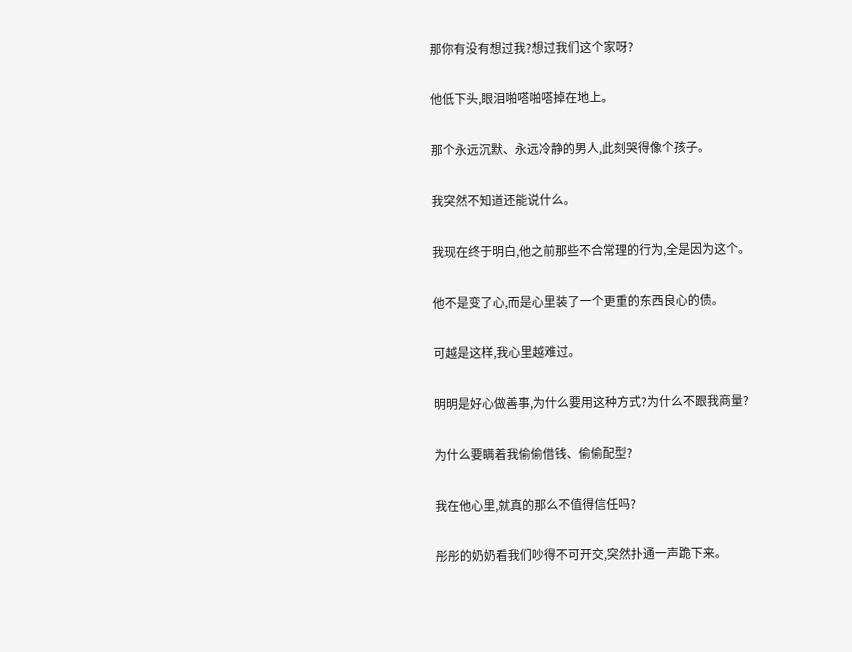那你有没有想过我?想过我们这个家呀?

他低下头,眼泪啪嗒啪嗒掉在地上。

那个永远沉默、永远冷静的男人,此刻哭得像个孩子。

我突然不知道还能说什么。

我现在终于明白,他之前那些不合常理的行为,全是因为这个。

他不是变了心,而是心里装了一个更重的东西良心的债。

可越是这样,我心里越难过。

明明是好心做善事,为什么要用这种方式?为什么不跟我商量?

为什么要瞒着我偷偷借钱、偷偷配型?

我在他心里,就真的那么不值得信任吗?

彤彤的奶奶看我们吵得不可开交,突然扑通一声跪下来。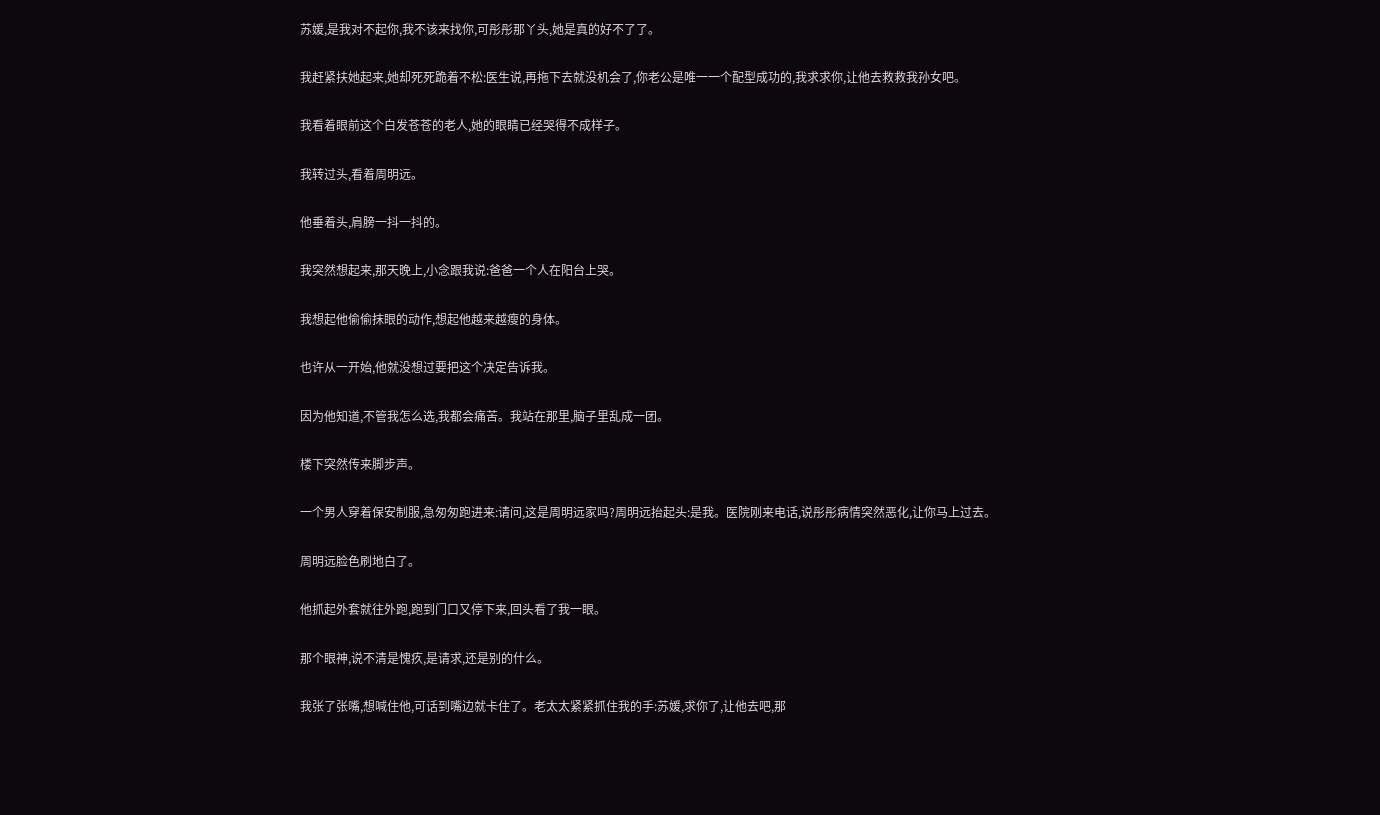苏媛,是我对不起你,我不该来找你,可彤彤那丫头,她是真的好不了了。

我赶紧扶她起来,她却死死跪着不松:医生说,再拖下去就没机会了,你老公是唯一一个配型成功的,我求求你,让他去救救我孙女吧。

我看着眼前这个白发苍苍的老人,她的眼睛已经哭得不成样子。

我转过头,看着周明远。

他垂着头,肩膀一抖一抖的。

我突然想起来,那天晚上,小念跟我说:爸爸一个人在阳台上哭。

我想起他偷偷抹眼的动作,想起他越来越瘦的身体。

也许从一开始,他就没想过要把这个决定告诉我。

因为他知道,不管我怎么选,我都会痛苦。我站在那里,脑子里乱成一团。

楼下突然传来脚步声。

一个男人穿着保安制服,急匆匆跑进来:请问,这是周明远家吗?周明远抬起头:是我。医院刚来电话,说彤彤病情突然恶化,让你马上过去。

周明远脸色刷地白了。

他抓起外套就往外跑,跑到门口又停下来,回头看了我一眼。

那个眼神,说不清是愧疚,是请求,还是别的什么。

我张了张嘴,想喊住他,可话到嘴边就卡住了。老太太紧紧抓住我的手:苏媛,求你了,让他去吧,那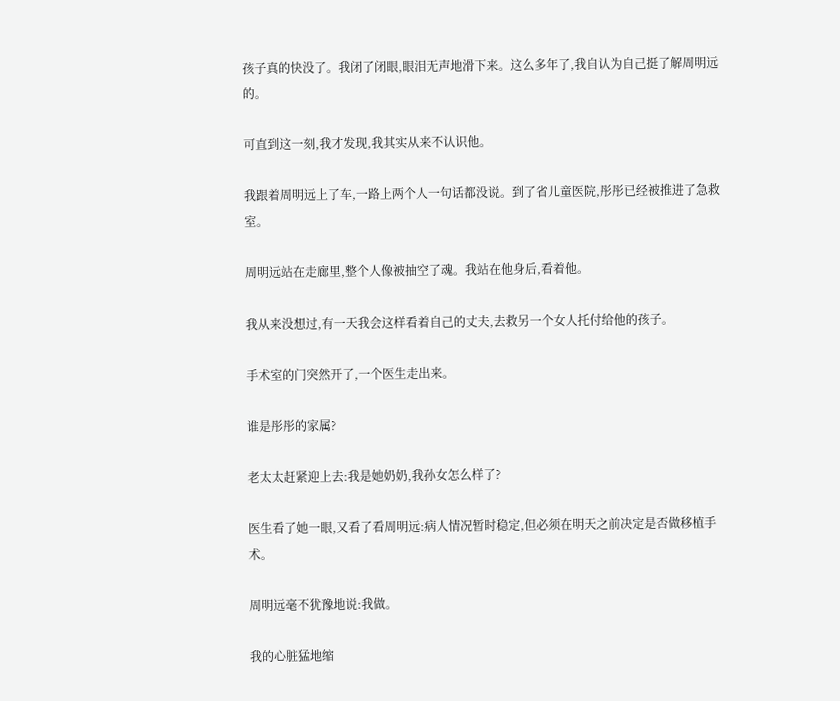孩子真的快没了。我闭了闭眼,眼泪无声地滑下来。这么多年了,我自认为自己挺了解周明远的。

可直到这一刻,我才发现,我其实从来不认识他。

我跟着周明远上了车,一路上两个人一句话都没说。到了省儿童医院,彤彤已经被推进了急救室。

周明远站在走廊里,整个人像被抽空了魂。我站在他身后,看着他。

我从来没想过,有一天我会这样看着自己的丈夫,去救另一个女人托付给他的孩子。

手术室的门突然开了,一个医生走出来。

谁是彤彤的家属?

老太太赶紧迎上去:我是她奶奶,我孙女怎么样了?

医生看了她一眼,又看了看周明远:病人情况暂时稳定,但必须在明天之前决定是否做移植手术。

周明远毫不犹豫地说:我做。

我的心脏猛地缩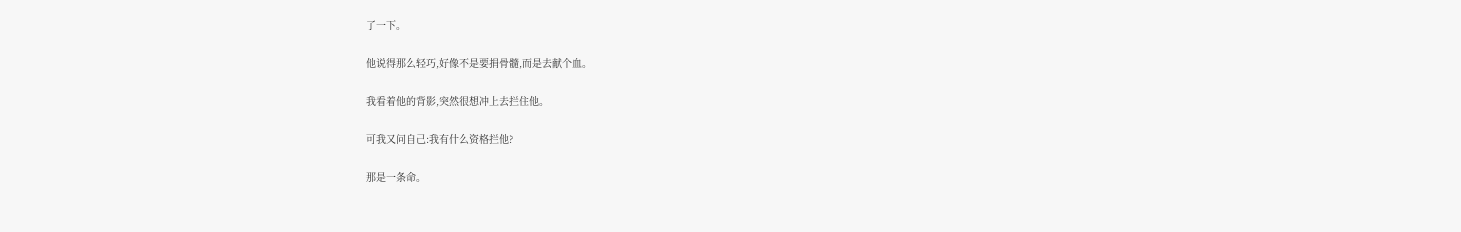了一下。

他说得那么轻巧,好像不是要捐骨髓,而是去献个血。

我看着他的背影,突然很想冲上去拦住他。

可我又问自己:我有什么资格拦他?

那是一条命。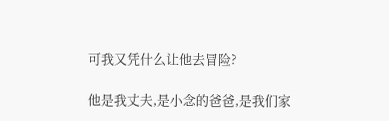可我又凭什么让他去冒险?

他是我丈夫,是小念的爸爸,是我们家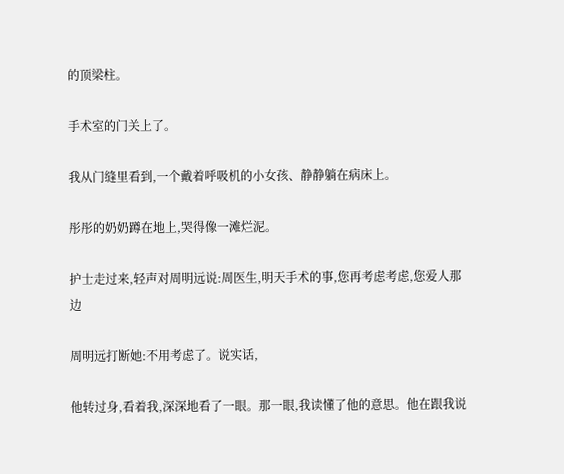的顶梁柱。

手术室的门关上了。

我从门缝里看到,一个戴着呼吸机的小女孩、静静躺在病床上。

彤彤的奶奶蹲在地上,哭得像一滩烂泥。

护士走过来,轻声对周明远说:周医生,明天手术的事,您再考虑考虑,您爱人那边

周明远打断她:不用考虑了。说实话,

他转过身,看着我,深深地看了一眼。那一眼,我读懂了他的意思。他在跟我说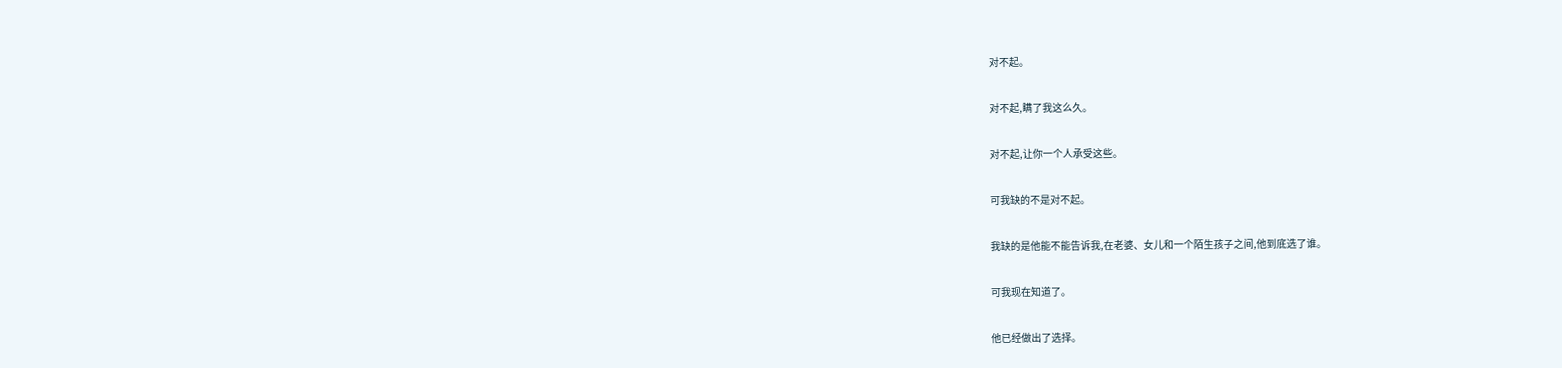对不起。

对不起,瞒了我这么久。

对不起,让你一个人承受这些。

可我缺的不是对不起。

我缺的是他能不能告诉我,在老婆、女儿和一个陌生孩子之间,他到底选了谁。

可我现在知道了。

他已经做出了选择。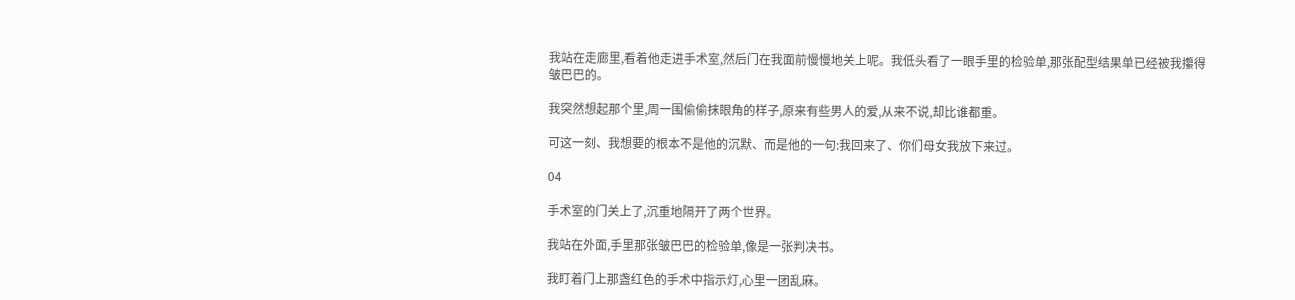我站在走廊里,看着他走进手术室,然后门在我面前慢慢地关上呢。我低头看了一眼手里的检验单,那张配型结果单已经被我攥得皱巴巴的。

我突然想起那个里,周一围偷偷抹眼角的样子,原来有些男人的爱,从来不说,却比谁都重。

可这一刻、我想要的根本不是他的沉默、而是他的一句:我回来了、你们母女我放下来过。

04

手术室的门关上了,沉重地隔开了两个世界。

我站在外面,手里那张皱巴巴的检验单,像是一张判决书。

我盯着门上那盏红色的手术中指示灯,心里一团乱麻。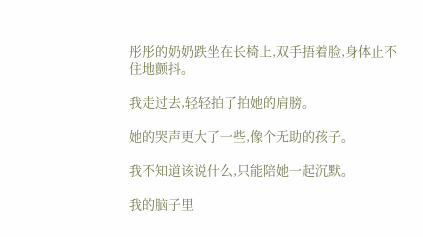彤彤的奶奶跌坐在长椅上,双手捂着脸,身体止不住地颤抖。

我走过去,轻轻拍了拍她的肩膀。

她的哭声更大了一些,像个无助的孩子。

我不知道该说什么,只能陪她一起沉默。

我的脑子里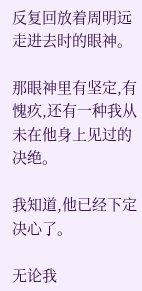反复回放着周明远走进去时的眼神。

那眼神里有坚定,有愧疚,还有一种我从未在他身上见过的决绝。

我知道,他已经下定决心了。

无论我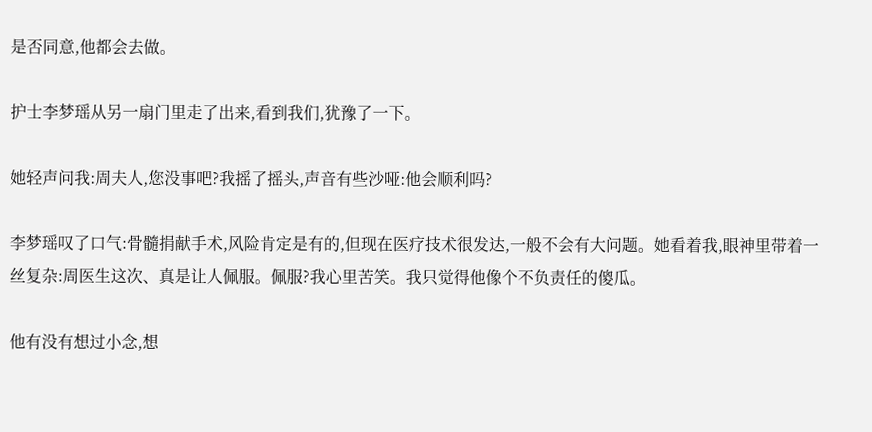是否同意,他都会去做。

护士李梦瑶从另一扇门里走了出来,看到我们,犹豫了一下。

她轻声问我:周夫人,您没事吧?我摇了摇头,声音有些沙哑:他会顺利吗?

李梦瑶叹了口气:骨髓捐献手术,风险肯定是有的,但现在医疗技术很发达,一般不会有大问题。她看着我,眼神里带着一丝复杂:周医生这次、真是让人佩服。佩服?我心里苦笑。我只觉得他像个不负责任的傻瓜。

他有没有想过小念,想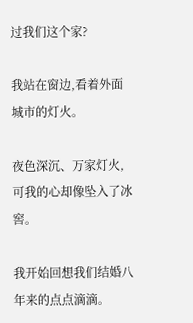过我们这个家?

我站在窗边,看着外面城市的灯火。

夜色深沉、万家灯火,可我的心却像坠入了冰窖。

我开始回想我们结婚八年来的点点滴滴。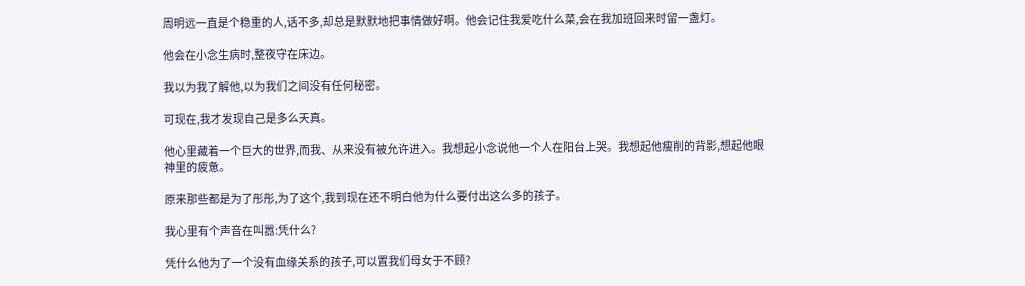周明远一直是个稳重的人,话不多,却总是默默地把事情做好啊。他会记住我爱吃什么菜,会在我加班回来时留一盏灯。

他会在小念生病时,整夜守在床边。

我以为我了解他,以为我们之间没有任何秘密。

可现在,我才发现自己是多么天真。

他心里藏着一个巨大的世界,而我、从来没有被允许进入。我想起小念说他一个人在阳台上哭。我想起他瘦削的背影,想起他眼神里的疲惫。

原来那些都是为了彤彤,为了这个,我到现在还不明白他为什么要付出这么多的孩子。

我心里有个声音在叫嚣:凭什么?

凭什么他为了一个没有血缘关系的孩子,可以置我们母女于不顾?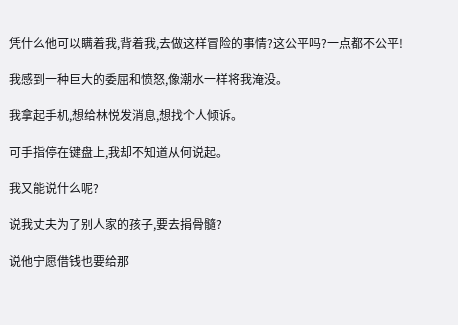凭什么他可以瞒着我,背着我,去做这样冒险的事情?这公平吗?一点都不公平!

我感到一种巨大的委屈和愤怒,像潮水一样将我淹没。

我拿起手机,想给林悦发消息,想找个人倾诉。

可手指停在键盘上,我却不知道从何说起。

我又能说什么呢?

说我丈夫为了别人家的孩子,要去捐骨髓?

说他宁愿借钱也要给那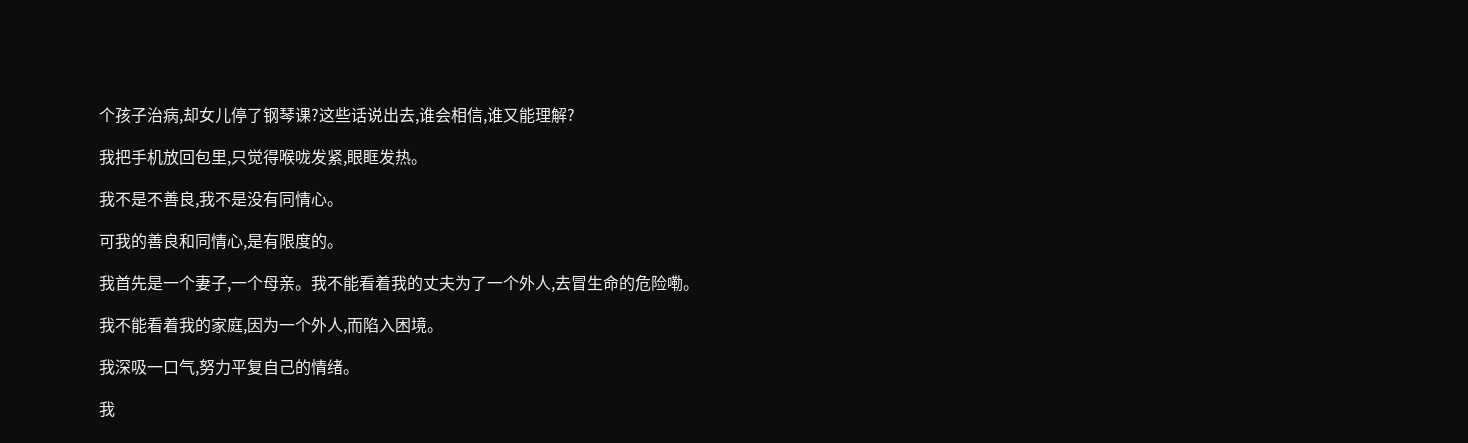个孩子治病,却女儿停了钢琴课?这些话说出去,谁会相信,谁又能理解?

我把手机放回包里,只觉得喉咙发紧,眼眶发热。

我不是不善良,我不是没有同情心。

可我的善良和同情心,是有限度的。

我首先是一个妻子,一个母亲。我不能看着我的丈夫为了一个外人,去冒生命的危险嘞。

我不能看着我的家庭,因为一个外人,而陷入困境。

我深吸一口气,努力平复自己的情绪。

我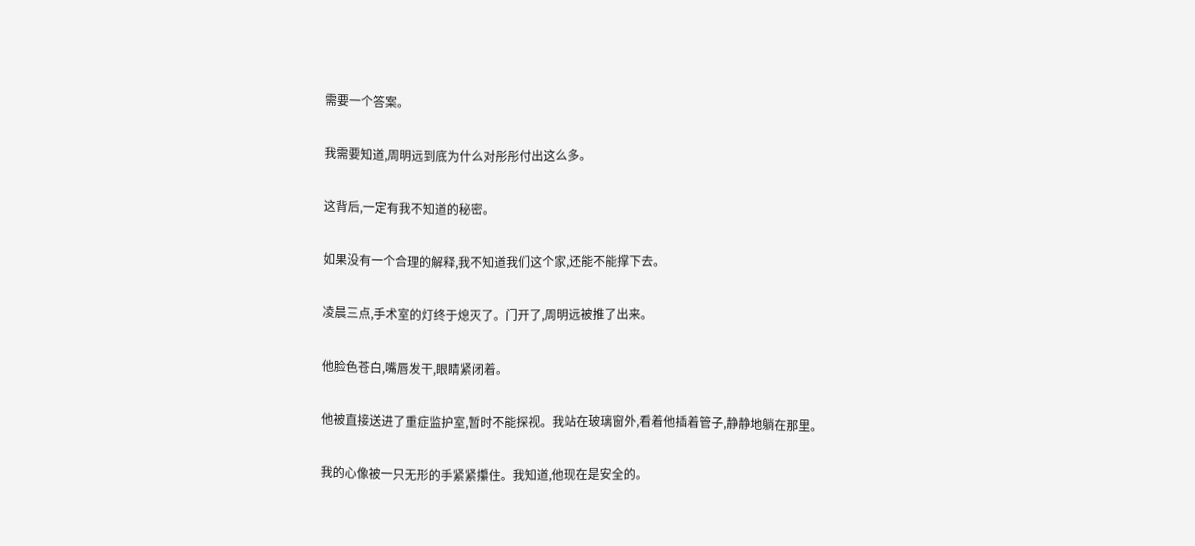需要一个答案。

我需要知道,周明远到底为什么对彤彤付出这么多。

这背后,一定有我不知道的秘密。

如果没有一个合理的解释,我不知道我们这个家,还能不能撑下去。

凌晨三点,手术室的灯终于熄灭了。门开了,周明远被推了出来。

他脸色苍白,嘴唇发干,眼睛紧闭着。

他被直接送进了重症监护室,暂时不能探视。我站在玻璃窗外,看着他插着管子,静静地躺在那里。

我的心像被一只无形的手紧紧攥住。我知道,他现在是安全的。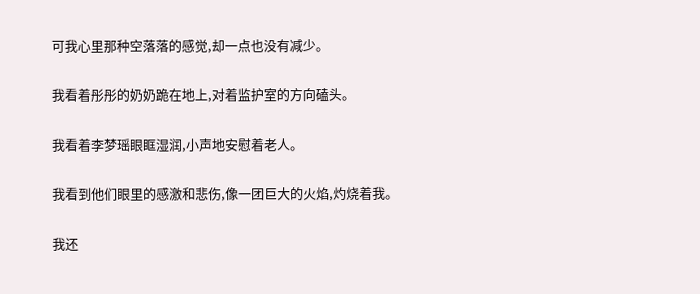可我心里那种空落落的感觉,却一点也没有减少。

我看着彤彤的奶奶跪在地上,对着监护室的方向磕头。

我看着李梦瑶眼眶湿润,小声地安慰着老人。

我看到他们眼里的感激和悲伤,像一团巨大的火焰,灼烧着我。

我还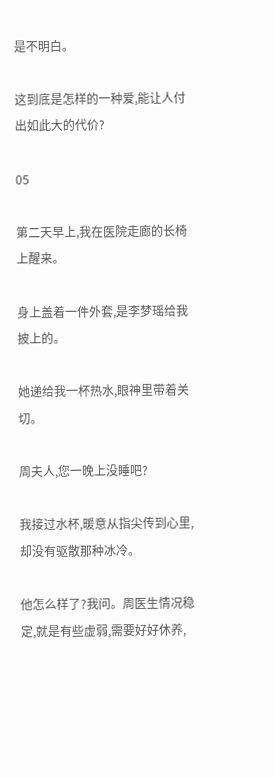是不明白。

这到底是怎样的一种爱,能让人付出如此大的代价?

05

第二天早上,我在医院走廊的长椅上醒来。

身上盖着一件外套,是李梦瑶给我披上的。

她递给我一杯热水,眼神里带着关切。

周夫人,您一晚上没睡吧?

我接过水杯,暖意从指尖传到心里,却没有驱散那种冰冷。

他怎么样了?我问。周医生情况稳定,就是有些虚弱,需要好好休养,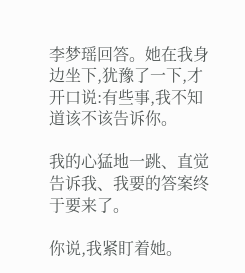李梦瑶回答。她在我身边坐下,犹豫了一下,才开口说:有些事,我不知道该不该告诉你。

我的心猛地一跳、直觉告诉我、我要的答案终于要来了。

你说,我紧盯着她。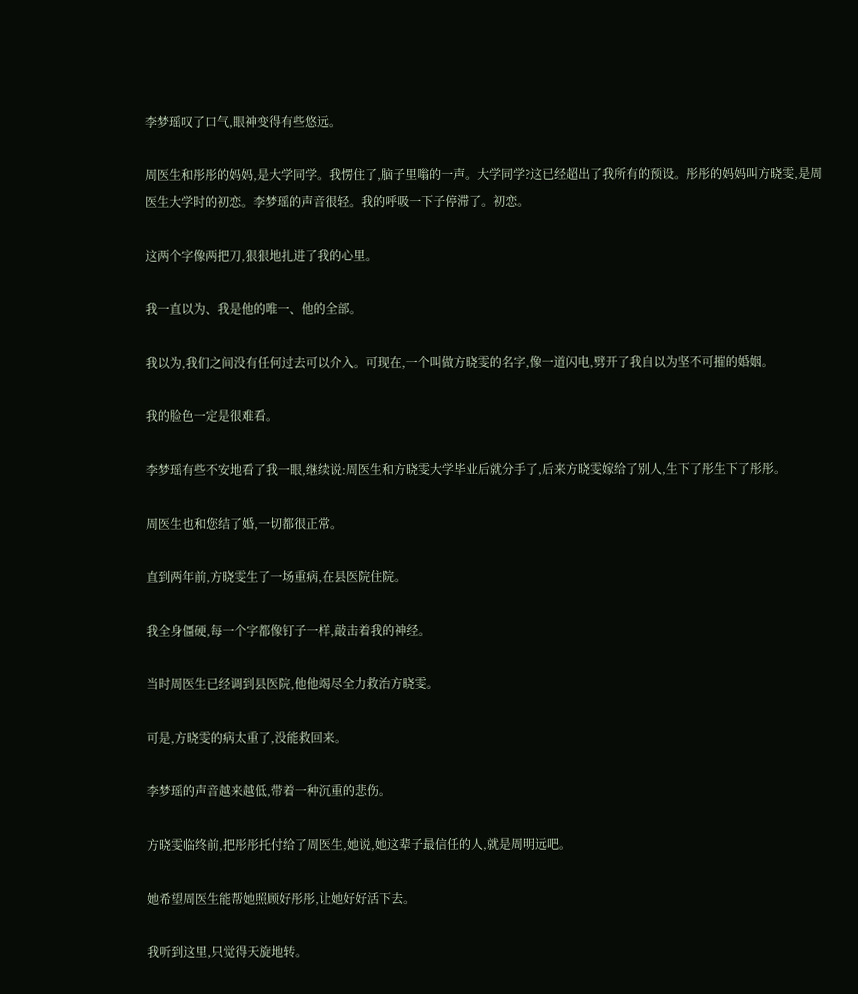李梦瑶叹了口气,眼神变得有些悠远。

周医生和彤彤的妈妈,是大学同学。我愣住了,脑子里嗡的一声。大学同学?这已经超出了我所有的预设。彤彤的妈妈叫方晓雯,是周医生大学时的初恋。李梦瑶的声音很轻。我的呼吸一下子停滞了。初恋。

这两个字像两把刀,狠狠地扎进了我的心里。

我一直以为、我是他的唯一、他的全部。

我以为,我们之间没有任何过去可以介入。可现在,一个叫做方晓雯的名字,像一道闪电,劈开了我自以为坚不可摧的婚姻。

我的脸色一定是很难看。

李梦瑶有些不安地看了我一眼,继续说:周医生和方晓雯大学毕业后就分手了,后来方晓雯嫁给了别人,生下了彤生下了彤彤。

周医生也和您结了婚,一切都很正常。

直到两年前,方晓雯生了一场重病,在县医院住院。

我全身僵硬,每一个字都像钉子一样,敲击着我的神经。

当时周医生已经调到县医院,他他竭尽全力救治方晓雯。

可是,方晓雯的病太重了,没能救回来。

李梦瑶的声音越来越低,带着一种沉重的悲伤。

方晓雯临终前,把彤彤托付给了周医生,她说,她这辈子最信任的人,就是周明远吧。

她希望周医生能帮她照顾好彤彤,让她好好活下去。

我听到这里,只觉得天旋地转。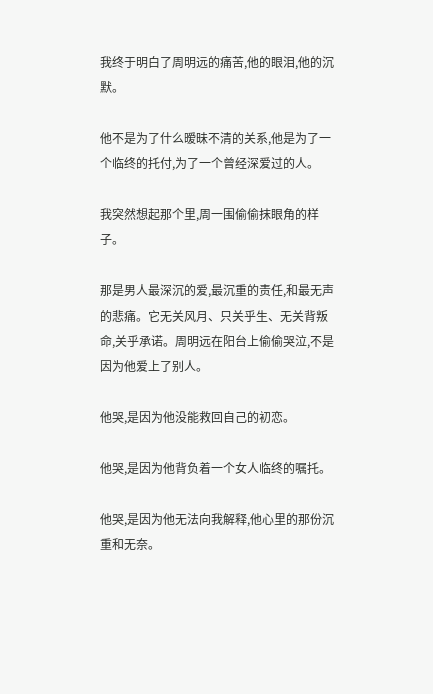我终于明白了周明远的痛苦,他的眼泪,他的沉默。

他不是为了什么暧昧不清的关系,他是为了一个临终的托付,为了一个曾经深爱过的人。

我突然想起那个里,周一围偷偷抹眼角的样子。

那是男人最深沉的爱,最沉重的责任,和最无声的悲痛。它无关风月、只关乎生、无关背叛命,关乎承诺。周明远在阳台上偷偷哭泣,不是因为他爱上了别人。

他哭,是因为他没能救回自己的初恋。

他哭,是因为他背负着一个女人临终的嘱托。

他哭,是因为他无法向我解释,他心里的那份沉重和无奈。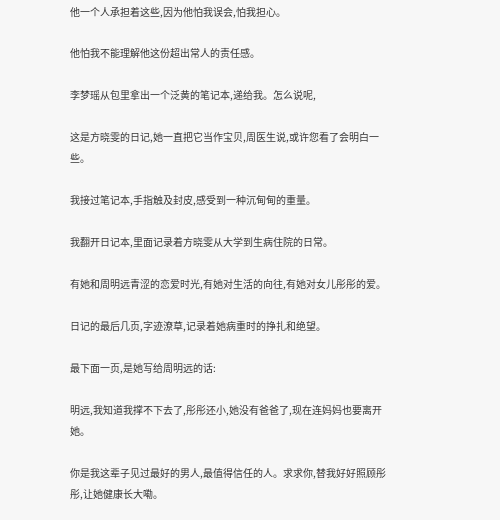他一个人承担着这些,因为他怕我误会,怕我担心。

他怕我不能理解他这份超出常人的责任感。

李梦瑶从包里拿出一个泛黄的笔记本,递给我。怎么说呢,

这是方晓雯的日记,她一直把它当作宝贝,周医生说,或许您看了会明白一些。

我接过笔记本,手指触及封皮,感受到一种沉甸甸的重量。

我翻开日记本,里面记录着方晓雯从大学到生病住院的日常。

有她和周明远青涩的恋爱时光,有她对生活的向往,有她对女儿彤彤的爱。

日记的最后几页,字迹潦草,记录着她病重时的挣扎和绝望。

最下面一页,是她写给周明远的话:

明远,我知道我撑不下去了,彤彤还小,她没有爸爸了,现在连妈妈也要离开她。

你是我这辈子见过最好的男人,最值得信任的人。求求你,替我好好照顾彤彤,让她健康长大嘞。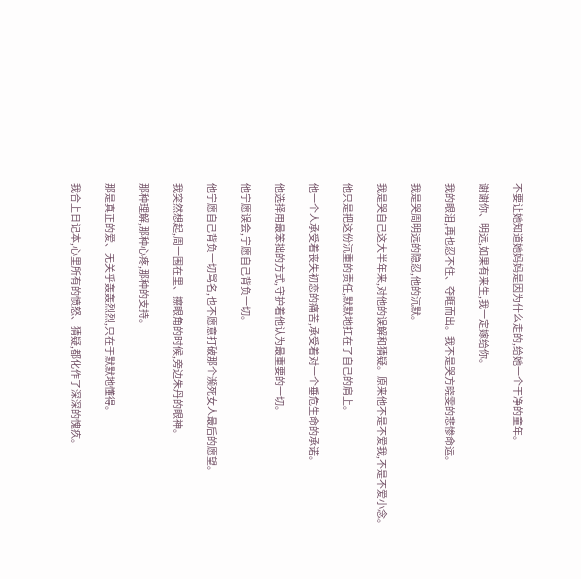不要让她知道她妈妈是因为什么走的,给她一个干净的童年。

谢谢你、明远,如果有来生,我一定嫁给你。

我的眼泪,再也忍不住、夺眶而出。我不是哭方晓雯的悲惨命运。

我是哭周明远的隐忍,他的沉默。

我是哭自己这大半年来,对他的误解和猜疑。原来他不是不爱我,不是不爱小念。

他只是把这份沉重的责任,默默地扛在了自己的肩上。

他一个人承受着丧失初恋的痛苦,承受着对一个垂危生命的承诺。

他选择用最笨拙的方式,守护着他认为最重要的一切。

他宁愿误会,宁愿自己背负一切。

他宁愿自己背负一切骂名,也不愿意打破那个濒死女人最后的愿望。

我突然想起,周一围在里、擦眼角的时候,旁边朱丹的眼神。

那种理解,那种心疼,那种的支持。

那是真正的爱、无关乎轰轰烈烈,只在于默默地懂得。

我合上日记本,心里所有的愤怒、猜疑,都化作了深深的愧疚。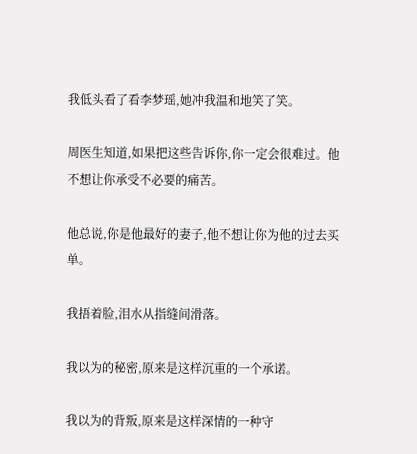我低头看了看李梦瑶,她冲我温和地笑了笑。

周医生知道,如果把这些告诉你,你一定会很难过。他不想让你承受不必要的痛苦。

他总说,你是他最好的妻子,他不想让你为他的过去买单。

我捂着脸,泪水从指缝间滑落。

我以为的秘密,原来是这样沉重的一个承诺。

我以为的背叛,原来是这样深情的一种守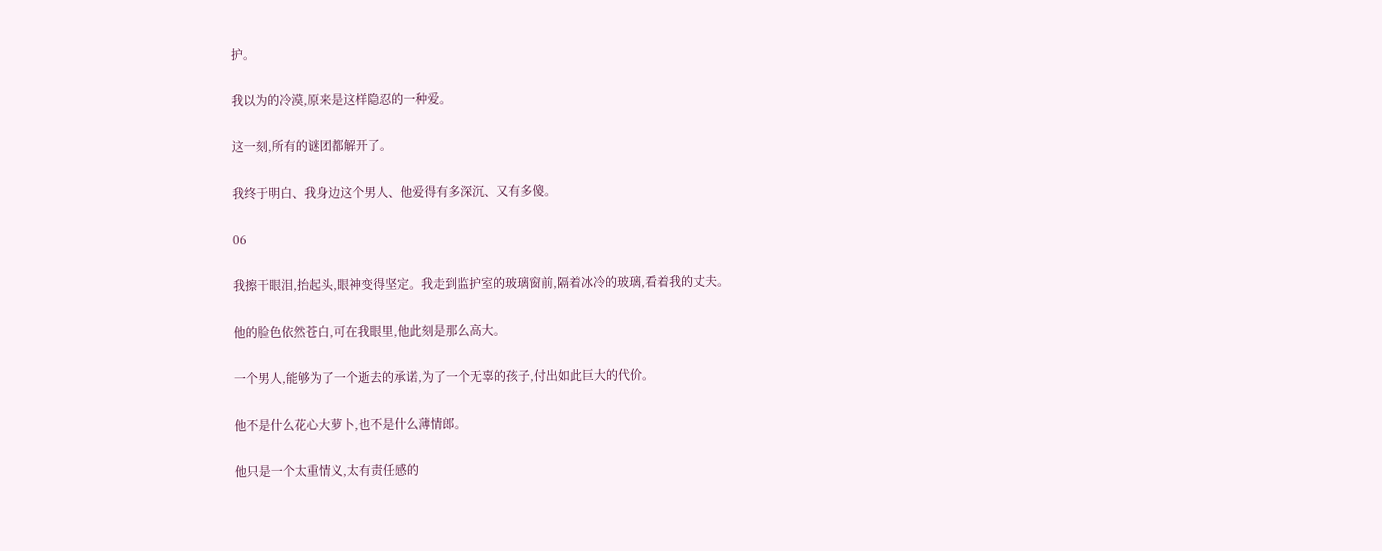护。

我以为的冷漠,原来是这样隐忍的一种爱。

这一刻,所有的谜团都解开了。

我终于明白、我身边这个男人、他爱得有多深沉、又有多傻。

06

我擦干眼泪,抬起头,眼神变得坚定。我走到监护室的玻璃窗前,隔着冰冷的玻璃,看着我的丈夫。

他的脸色依然苍白,可在我眼里,他此刻是那么高大。

一个男人,能够为了一个逝去的承诺,为了一个无辜的孩子,付出如此巨大的代价。

他不是什么花心大萝卜,也不是什么薄情郎。

他只是一个太重情义,太有责任感的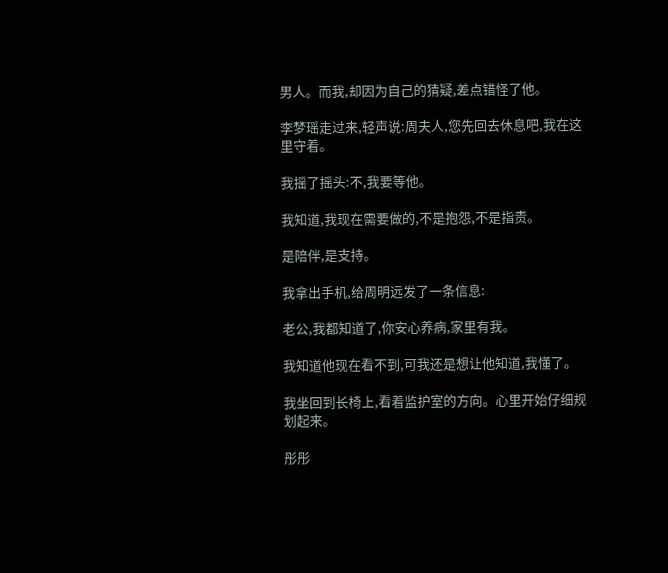男人。而我,却因为自己的猜疑,差点错怪了他。

李梦瑶走过来,轻声说:周夫人,您先回去休息吧,我在这里守着。

我摇了摇头:不,我要等他。

我知道,我现在需要做的,不是抱怨,不是指责。

是陪伴,是支持。

我拿出手机,给周明远发了一条信息:

老公,我都知道了,你安心养病,家里有我。

我知道他现在看不到,可我还是想让他知道,我懂了。

我坐回到长椅上,看着监护室的方向。心里开始仔细规划起来。

彤彤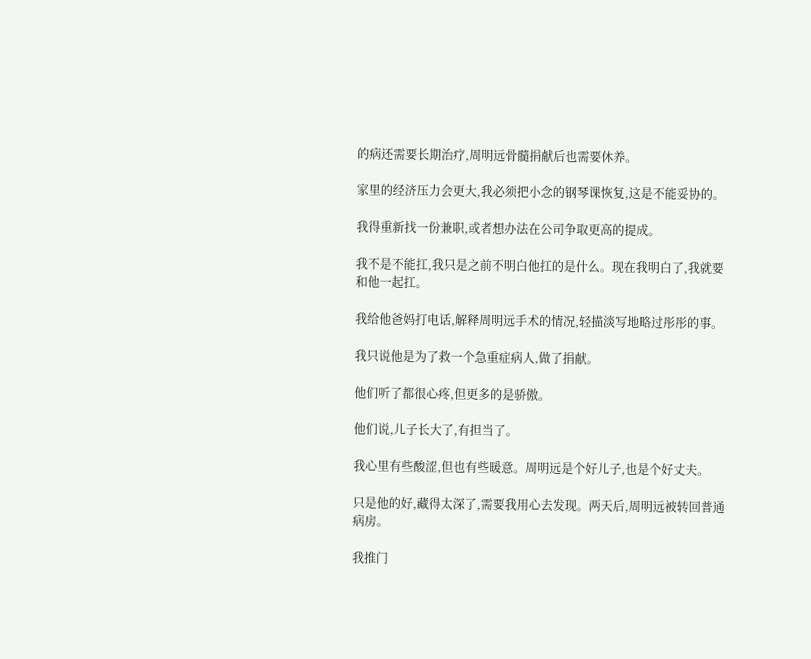的病还需要长期治疗,周明远骨髓捐献后也需要休养。

家里的经济压力会更大,我必须把小念的钢琴课恢复,这是不能妥协的。

我得重新找一份兼职,或者想办法在公司争取更高的提成。

我不是不能扛,我只是之前不明白他扛的是什么。现在我明白了,我就要和他一起扛。

我给他爸妈打电话,解释周明远手术的情况,轻描淡写地略过彤彤的事。

我只说他是为了救一个急重症病人,做了捐献。

他们听了都很心疼,但更多的是骄傲。

他们说,儿子长大了,有担当了。

我心里有些酸涩,但也有些暖意。周明远是个好儿子,也是个好丈夫。

只是他的好,藏得太深了,需要我用心去发现。两天后,周明远被转回普通病房。

我推门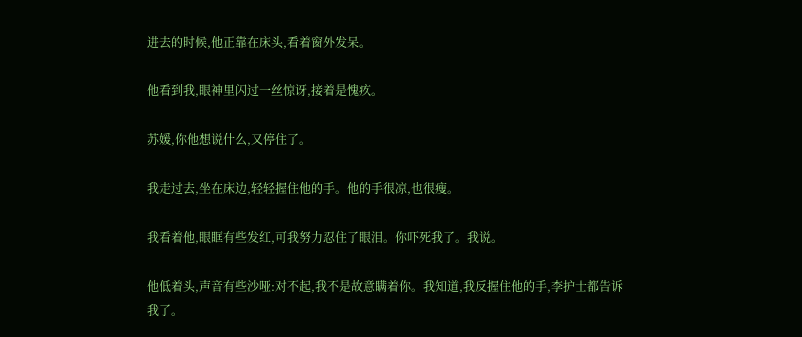进去的时候,他正靠在床头,看着窗外发呆。

他看到我,眼神里闪过一丝惊讶,接着是愧疚。

苏媛,你他想说什么,又停住了。

我走过去,坐在床边,轻轻握住他的手。他的手很凉,也很瘦。

我看着他,眼眶有些发红,可我努力忍住了眼泪。你吓死我了。我说。

他低着头,声音有些沙哑:对不起,我不是故意瞒着你。我知道,我反握住他的手,李护士都告诉我了。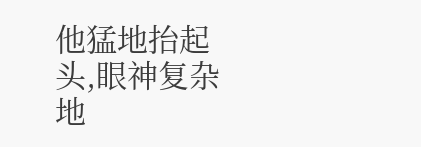他猛地抬起头,眼神复杂地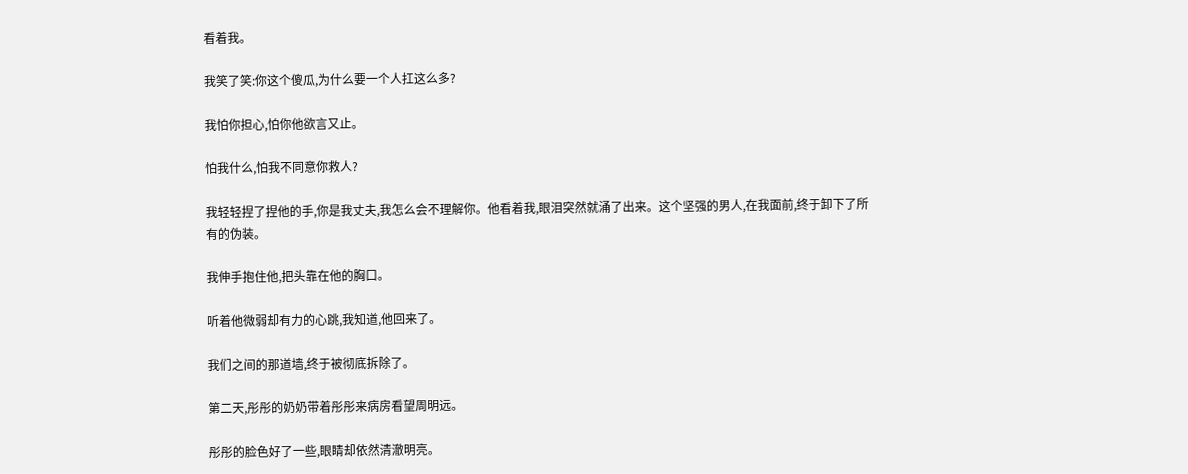看着我。

我笑了笑:你这个傻瓜,为什么要一个人扛这么多?

我怕你担心,怕你他欲言又止。

怕我什么,怕我不同意你救人?

我轻轻捏了捏他的手,你是我丈夫,我怎么会不理解你。他看着我,眼泪突然就涌了出来。这个坚强的男人,在我面前,终于卸下了所有的伪装。

我伸手抱住他,把头靠在他的胸口。

听着他微弱却有力的心跳,我知道,他回来了。

我们之间的那道墙,终于被彻底拆除了。

第二天,彤彤的奶奶带着彤彤来病房看望周明远。

彤彤的脸色好了一些,眼睛却依然清澈明亮。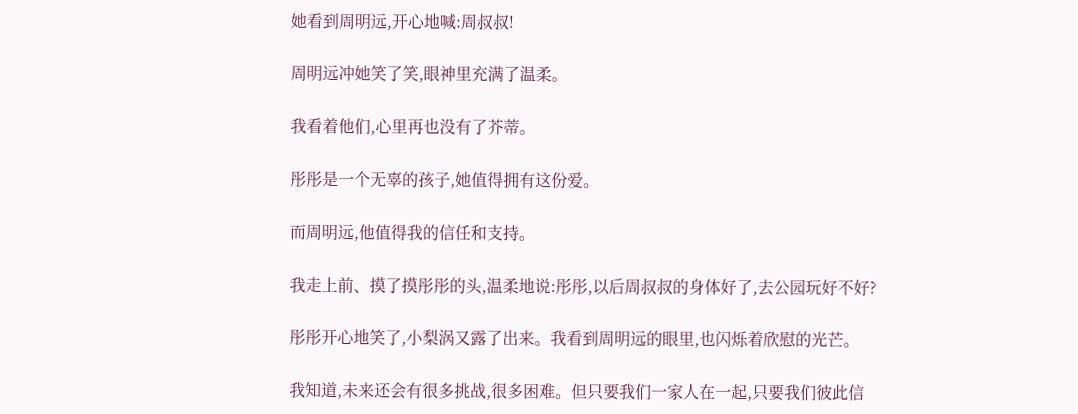她看到周明远,开心地喊:周叔叔!

周明远冲她笑了笑,眼神里充满了温柔。

我看着他们,心里再也没有了芥蒂。

彤彤是一个无辜的孩子,她值得拥有这份爱。

而周明远,他值得我的信任和支持。

我走上前、摸了摸彤彤的头,温柔地说:彤彤,以后周叔叔的身体好了,去公园玩好不好?

彤彤开心地笑了,小梨涡又露了出来。我看到周明远的眼里,也闪烁着欣慰的光芒。

我知道,未来还会有很多挑战,很多困难。但只要我们一家人在一起,只要我们彼此信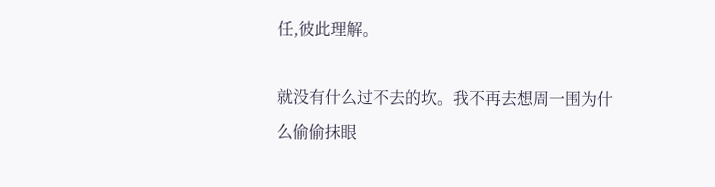任,彼此理解。

就没有什么过不去的坎。我不再去想周一围为什么偷偷抹眼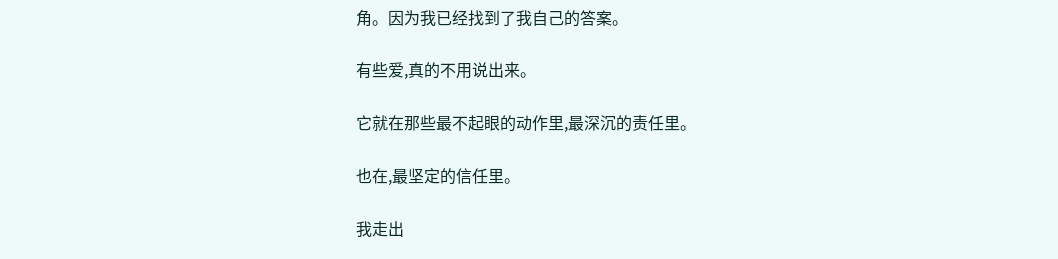角。因为我已经找到了我自己的答案。

有些爱,真的不用说出来。

它就在那些最不起眼的动作里,最深沉的责任里。

也在,最坚定的信任里。

我走出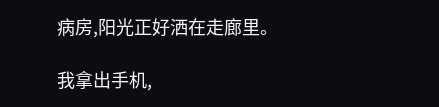病房,阳光正好洒在走廊里。

我拿出手机,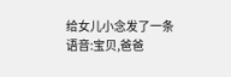给女儿小念发了一条语音:宝贝,爸爸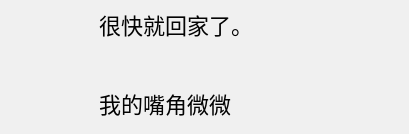很快就回家了。

我的嘴角微微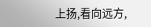上扬,看向远方,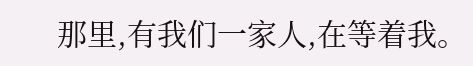那里,有我们一家人,在等着我。